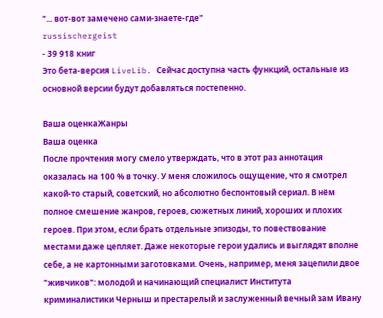"... вот-вот замечено сами-знаете-где"
russischergeist
- 39 918 книг
Это бета-версия LiveLib. Сейчас доступна часть функций, остальные из основной версии будут добавляться постепенно.

Ваша оценкаЖанры
Ваша оценка
После прочтения могу смело утверждать, что в этот раз аннотация оказалась на 100 % в точку. У меня сложилось ощущение, что я смотрел какой-то старый, советский, но абсолютно беспонтовый сериал. В нём полное смешение жанров, героев, сюжетных линий, хороших и плохих героев. При этом, если брать отдельные эпизоды, то повествование местами даже цепляет. Даже некоторые герои удались и выглядят вполне себе, а не картонными заготовками. Очень, например, меня зацепили двое "живчиков": молодой и начинающий специалист Института криминалистики Черныш и престарелый и заслуженный вечный зам Ивану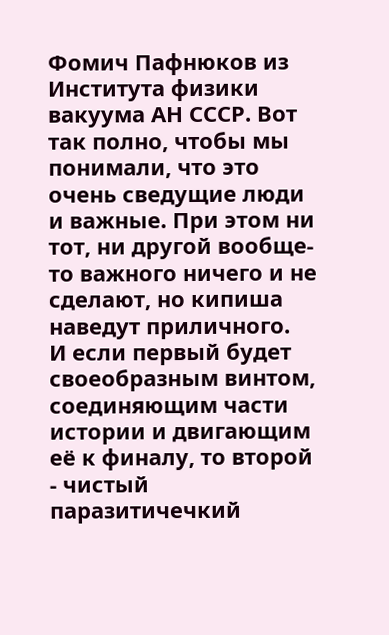Фомич Пафнюков из Института физики вакуума АН СССР. Вот так полно, чтобы мы понимали, что это очень сведущие люди и важные. При этом ни тот, ни другой вообще-то важного ничего и не сделают, но кипиша наведут приличного.
И если первый будет своеобразным винтом, соединяющим части истории и двигающим её к финалу, то второй - чистый паразитичечкий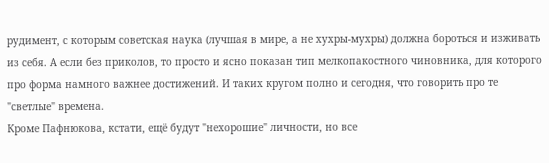рудимент, с которым советская наука (лучшая в мире, а не хухры-мухры) должна бороться и изживать из себя. А если без приколов, то просто и ясно показан тип мелкопакостного чиновника, для которого про форма намного важнее достижений. И таких кругом полно и сегодня, что говорить про те "светлые" времена.
Кроме Пафнюкова, кстати, ещё будут "нехорошие" личности, но все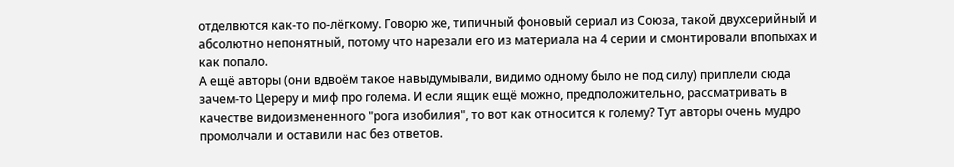отделвются как-то по-лёгкому. Говорю же, типичный фоновый сериал из Союза, такой двухсерийный и абсолютно непонятный, потому что нарезали его из материала на 4 серии и смонтировали впопыхах и как попало.
А ещё авторы (они вдвоём такое навыдумывали, видимо одному было не под силу) приплели сюда зачем-то Цереру и миф про голема. И если ящик ещё можно, предположительно, рассматривать в качестве видоизмененного "рога изобилия", то вот как относится к голему? Тут авторы очень мудро промолчали и оставили нас без ответов.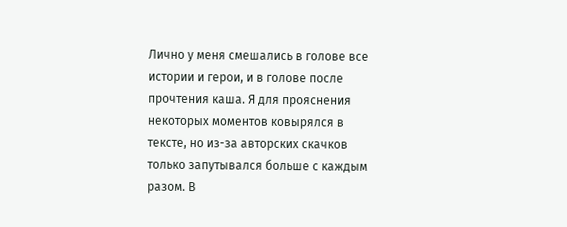Лично у меня смешались в голове все истории и герои, и в голове после прочтения каша. Я для прояснения некоторых моментов ковырялся в тексте, но из-за авторских скачков только запутывался больше с каждым разом. В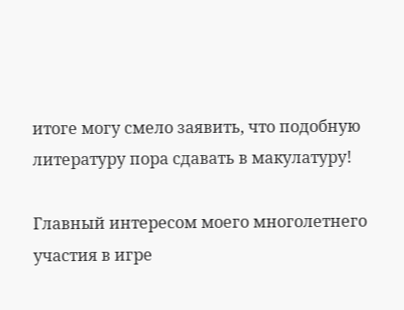итоге могу смело заявить, что подобную литературу пора сдавать в макулатуру!

Главный интересом моего многолетнего участия в игре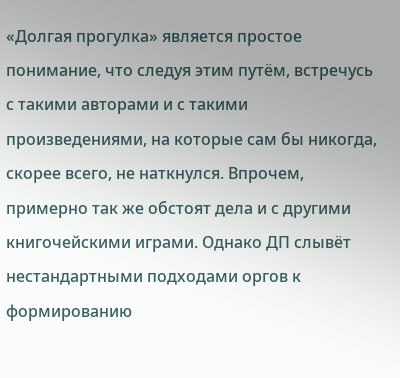«Долгая прогулка» является простое понимание, что следуя этим путём, встречусь с такими авторами и с такими произведениями, на которые сам бы никогда, скорее всего, не наткнулся. Впрочем, примерно так же обстоят дела и с другими книгочейскими играми. Однако ДП слывёт нестандартными подходами оргов к формированию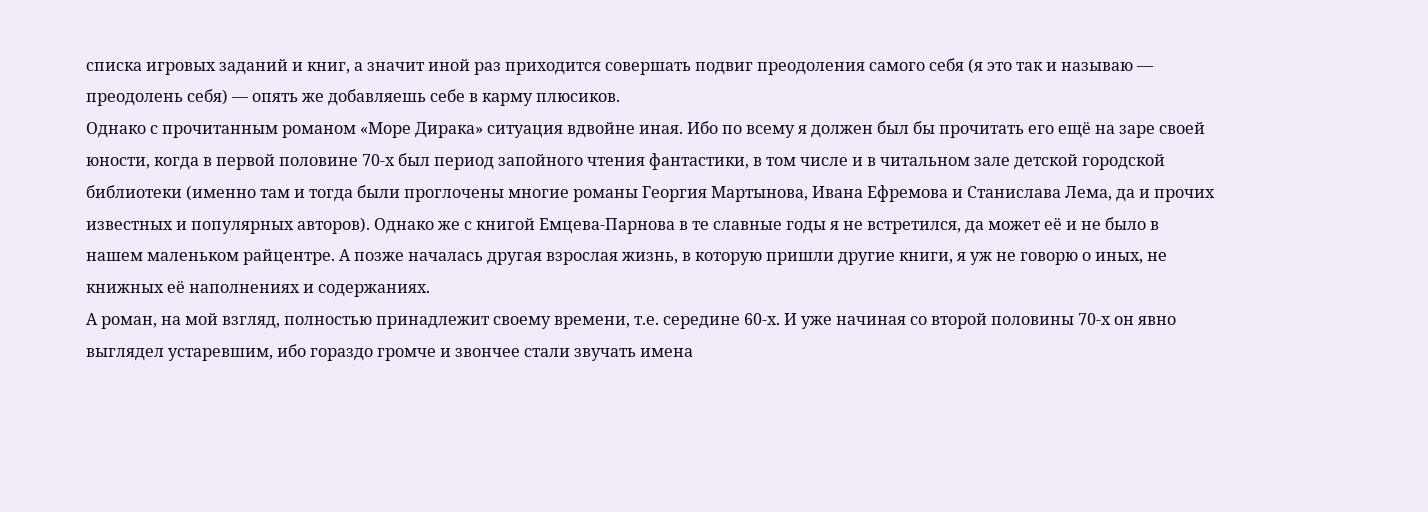списка игровых заданий и книг, а значит иной раз приходится совершать подвиг преодоления самого себя (я это так и называю — преодолень себя) — опять же добавляешь себе в карму плюсиков.
Однако с прочитанным романом «Море Дирака» ситуация вдвойне иная. Ибо по всему я должен был бы прочитать его ещё на заре своей юности, когда в первой половине 70-х был период запойного чтения фантастики, в том числе и в читальном зале детской городской библиотеки (именно там и тогда были проглочены многие романы Георгия Мартынова, Ивана Ефремова и Станислава Лема, да и прочих известных и популярных авторов). Однако же с книгой Емцева-Парнова в те славные годы я не встретился, да может её и не было в нашем маленьком райцентре. А позже началась другая взрослая жизнь, в которую пришли другие книги, я уж не говорю о иных, не книжных её наполнениях и содержаниях.
А роман, на мой взгляд, полностью принадлежит своему времени, т.е. середине 60-х. И уже начиная со второй половины 70-х он явно выглядел устаревшим, ибо гораздо громче и звончее стали звучать имена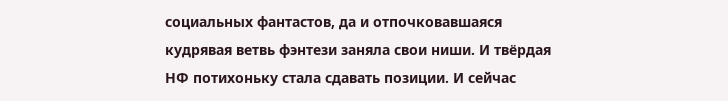социальных фантастов, да и отпочковавшаяся кудрявая ветвь фэнтези заняла свои ниши. И твёрдая НФ потихоньку стала сдавать позиции. И сейчас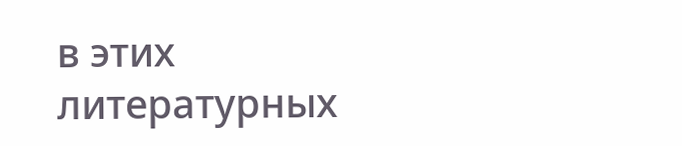в этих литературных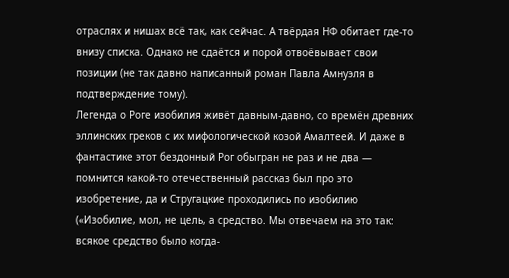отраслях и нишах всё так, как сейчас. А твёрдая НФ обитает где-то внизу списка. Однако не сдаётся и порой отвоёвывает свои позиции (не так давно написанный роман Павла Амнуэля в подтверждение тому).
Легенда о Роге изобилия живёт давным-давно, со времён древних эллинских греков с их мифологической козой Амалтеей. И даже в фантастике этот бездонный Рог обыгран не раз и не два — помнится какой-то отечественный рассказ был про это изобретение, да и Стругацкие проходились по изобилию («Изобилие, мол, не цель, а средство. Мы отвечаем на это так: всякое средство было когда-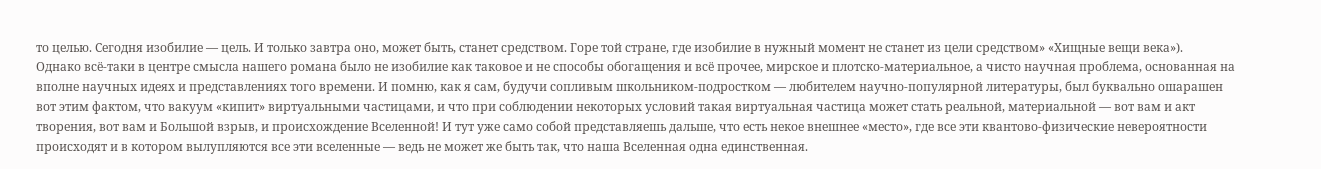то целью. Сегодня изобилие — цель. И только завтра оно, может быть, станет средством. Горе той стране, где изобилие в нужный момент не станет из цели средством» «Хищные вещи века»).
Однако всё-таки в центре смысла нашего романа было не изобилие как таковое и не способы обогащения и всё прочее, мирское и плотско-материальное, а чисто научная проблема, основанная на вполне научных идеях и представлениях того времени. И помню, как я сам, будучи сопливым школьником-подростком — любителем научно-популярной литературы, был буквально ошарашен вот этим фактом, что вакуум «кипит» виртуальными частицами, и что при соблюдении некоторых условий такая виртуальная частица может стать реальной, материальной — вот вам и акт творения, вот вам и Большой взрыв, и происхождение Вселенной! И тут уже само собой представляешь дальше, что есть некое внешнее «место», где все эти квантово-физические невероятности происходят и в котором вылупляются все эти вселенные — ведь не может же быть так, что наша Вселенная одна единственная.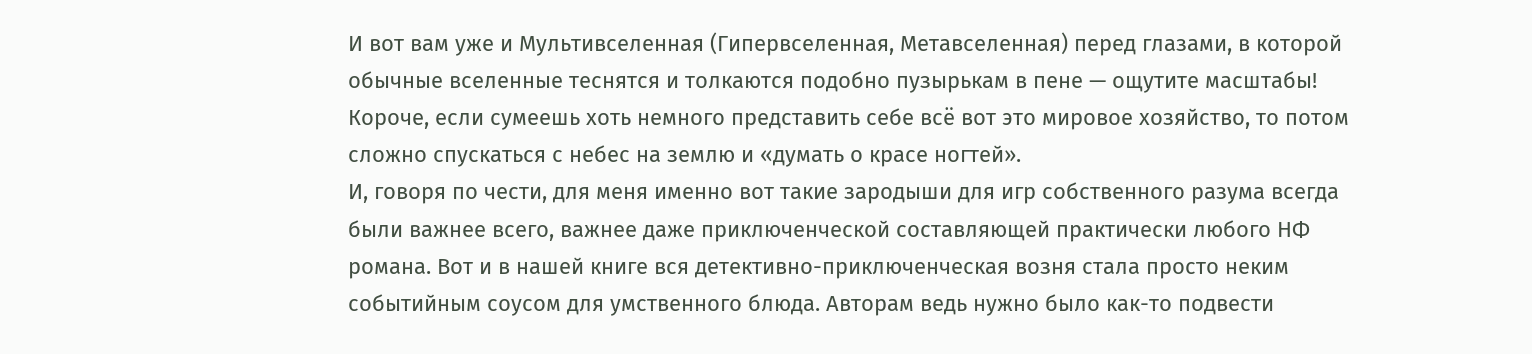И вот вам уже и Мультивселенная (Гипервселенная, Метавселенная) перед глазами, в которой обычные вселенные теснятся и толкаются подобно пузырькам в пене — ощутите масштабы! Короче, если сумеешь хоть немного представить себе всё вот это мировое хозяйство, то потом сложно спускаться с небес на землю и «думать о красе ногтей».
И, говоря по чести, для меня именно вот такие зародыши для игр собственного разума всегда были важнее всего, важнее даже приключенческой составляющей практически любого НФ романа. Вот и в нашей книге вся детективно-приключенческая возня стала просто неким событийным соусом для умственного блюда. Авторам ведь нужно было как-то подвести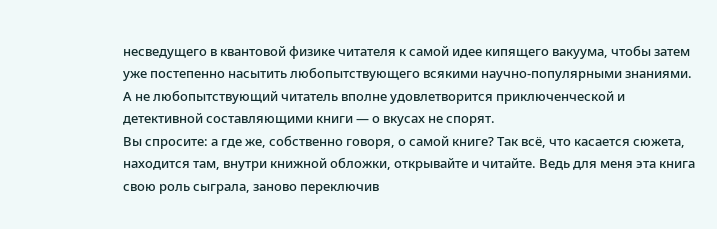несведущего в квантовой физике читателя к самой идее кипящего вакуума, чтобы затем уже постепенно насытить любопытствующего всякими научно-популярными знаниями. А не любопытствующий читатель вполне удовлетворится приключенческой и детективной составляющими книги — о вкусах не спорят.
Вы спросите: а где же, собственно говоря, о самой книге? Так всё, что касается сюжета, находится там, внутри книжной обложки, открывайте и читайте. Ведь для меня эта книга свою роль сыграла, заново переключив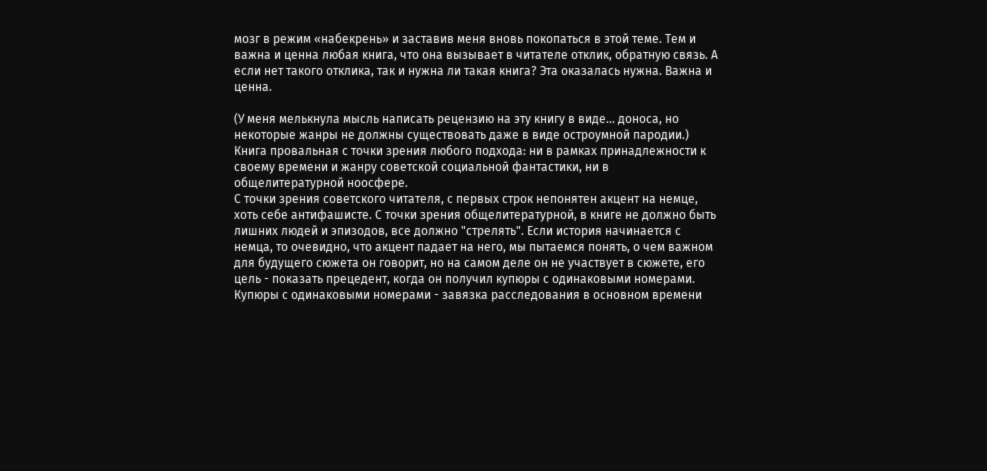мозг в режим «набекрень» и заставив меня вновь покопаться в этой теме. Тем и важна и ценна любая книга, что она вызывает в читателе отклик, обратную связь. А если нет такого отклика, так и нужна ли такая книга? Эта оказалась нужна. Важна и ценна.

(У меня мелькнула мысль написать рецензию на эту книгу в виде... доноса, но некоторые жанры не должны существовать даже в виде остроумной пародии.)
Книга провальная с точки зрения любого подхода: ни в рамках принадлежности к своему времени и жанру советской социальной фантастики, ни в общелитературной ноосфере.
С точки зрения советского читателя, с первых строк непонятен акцент на немце, хоть себе антифашисте. С точки зрения общелитературной, в книге не должно быть лишних людей и эпизодов, все должно "стрелять". Если история начинается с немца, то очевидно, что акцент падает на него, мы пытаемся понять, о чем важном для будущего сюжета он говорит, но на самом деле он не участвует в сюжете, его цель - показать прецедент, когда он получил купюры с одинаковыми номерами. Купюры с одинаковыми номерами - завязка расследования в основном времени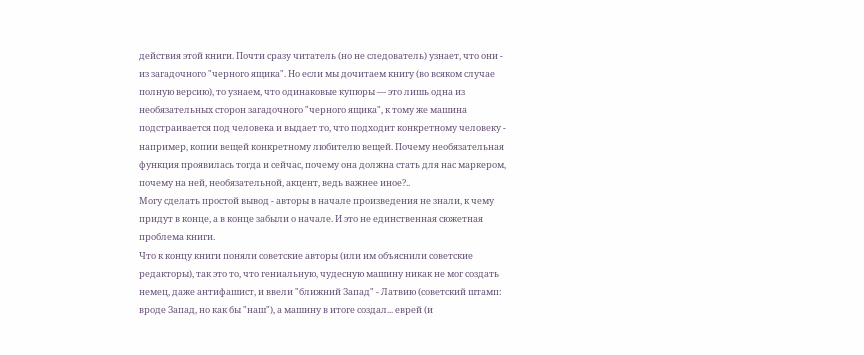действия этой книги. Почти сразу читатель (но не следователь) узнает, что они - из загадочного "черного ящика". Но если мы дочитаем книгу (во всяком случае полную версию), то узнаем, что одинаковые купюры — это лишь одна из необязательных сторон загадочного "черного ящика", к тому же машина подстраивается под человека и выдает то, что подходит конкретному человеку - например, копии вещей конкретному любителю вещей. Почему необязательная функция проявилась тогда и сейчас, почему она должна стать для нас маркером, почему на ней, необязательной, акцент, ведь важнее иное?..
Могу сделать простой вывод - авторы в начале произведения не знали, к чему придут в конце, а в конце забыли о начале. И это не единственная сюжетная проблема книги.
Что к концу книги поняли советские авторы (или им объяснили советские редакторы), так это то, что гениальную, чудесную машину никак не мог создать немец, даже антифашист, и ввели "ближний Запад" - Латвию (советский штамп: вроде Запад, но как бы "наш"), а машину в итоге создал... еврей (и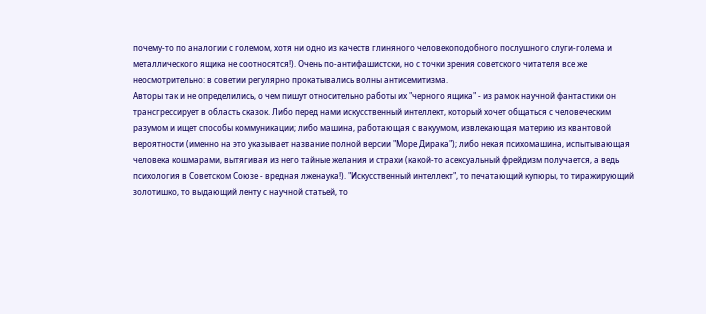почему-то по аналогии с големом, хотя ни одно из качеств глиняного человекоподобного послушного слуги-голема и металлического ящика не соотносятся!). Очень по-антифашистски, но с точки зрения советского читателя все же неосмотрительно: в советии регулярно прокатывались волны антисемитизма.
Авторы так и не определились, о чем пишут относительно работы их "черного ящика" - из рамок научной фантастики он трансгрессирует в область сказок. Либо перед нами искусственный интеллект, который хочет общаться с человеческим разумом и ищет способы коммуникации; либо машина, работающая с вакуумом, извлекающая материю из квантовой вероятности (именно на это указывает название полной версии "Море Дирака"); либо некая психомашина, испытывающая человека кошмарами, вытягивая из него тайные желания и страхи (какой-то асексуальный фрейдизм получается, а ведь психология в Советском Союзе - вредная лженаука!). "Искусственный интеллект", то печатающий купюры, то тиражирующий золотишко, то выдающий ленту с научной статьей, то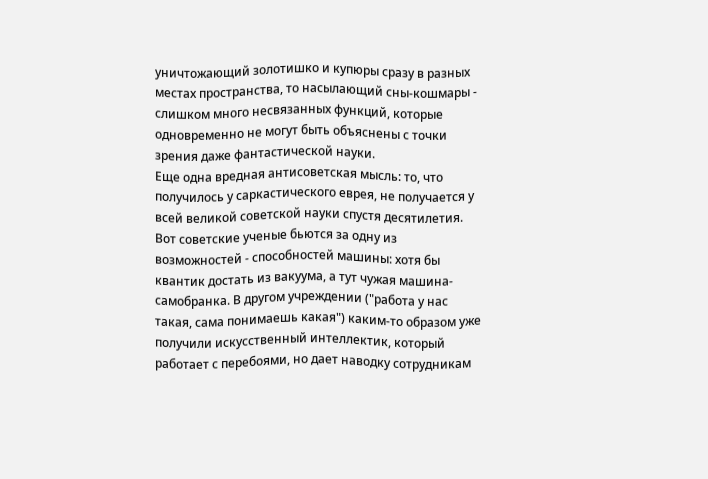уничтожающий золотишко и купюры сразу в разных местах пространства, то насылающий сны-кошмары - слишком много несвязанных функций, которые одновременно не могут быть объяснены с точки зрения даже фантастической науки.
Еще одна вредная антисоветская мысль: то, что получилось у саркастического еврея, не получается у всей великой советской науки спустя десятилетия. Вот советские ученые бьются за одну из возможностей - способностей машины: хотя бы квантик достать из вакуума, а тут чужая машина-самобранка. В другом учреждении ("работа у нас такая, сама понимаешь какая") каким-то образом уже получили искусственный интеллектик, который работает с перебоями, но дает наводку сотрудникам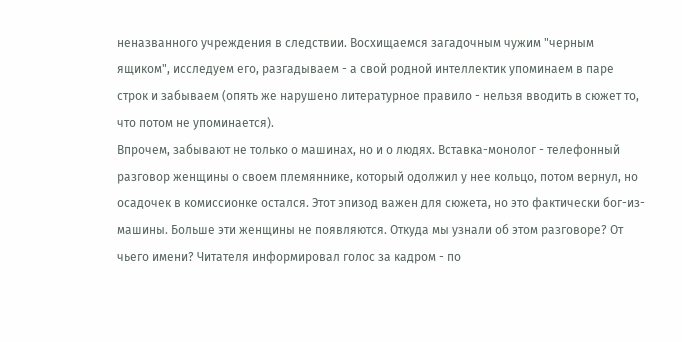неназванного учреждения в следствии. Восхищаемся загадочным чужим "черным ящиком", исследуем его, разгадываем - а свой родной интеллектик упоминаем в паре строк и забываем (опять же нарушено литературное правило - нельзя вводить в сюжет то, что потом не упоминается).
Впрочем, забывают не только о машинах, но и о людях. Вставка-монолог - телефонный разговор женщины о своем племяннике, который одолжил у нее кольцо, потом вернул, но осадочек в комиссионке остался. Этот эпизод важен для сюжета, но это фактически бог-из-машины. Больше эти женщины не появляются. Откуда мы узнали об этом разговоре? От чьего имени? Читателя информировал голос за кадром - по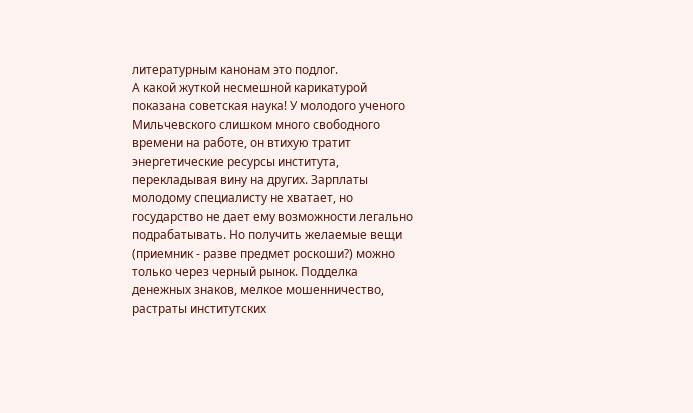литературным канонам это подлог.
А какой жуткой несмешной карикатурой показана советская наука! У молодого ученого Мильчевского слишком много свободного времени на работе, он втихую тратит энергетические ресурсы института, перекладывая вину на других. Зарплаты молодому специалисту не хватает, но государство не дает ему возможности легально подрабатывать. Но получить желаемые вещи (приемник - разве предмет роскоши?) можно только через черный рынок. Подделка денежных знаков, мелкое мошенничество, растраты институтских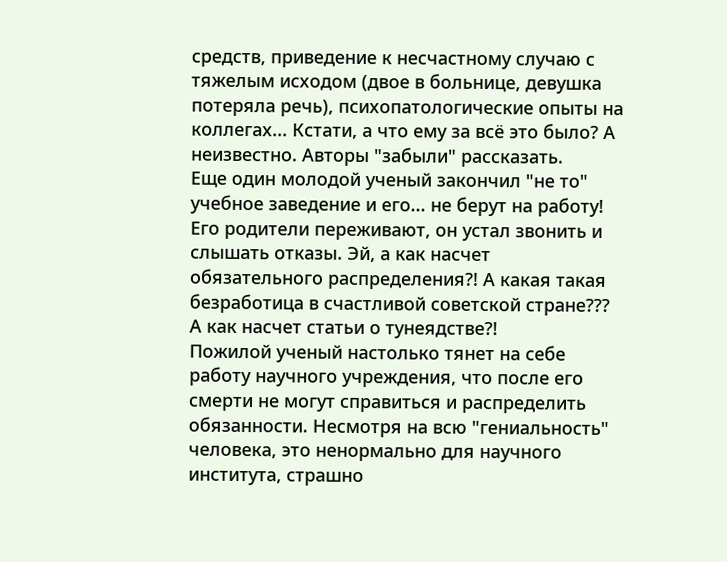средств, приведение к несчастному случаю с тяжелым исходом (двое в больнице, девушка потеряла речь), психопатологические опыты на коллегах... Кстати, а что ему за всё это было? А неизвестно. Авторы "забыли" рассказать.
Еще один молодой ученый закончил "не то" учебное заведение и его... не берут на работу! Его родители переживают, он устал звонить и слышать отказы. Эй, а как насчет обязательного распределения?! А какая такая безработица в счастливой советской стране??? А как насчет статьи о тунеядстве?!
Пожилой ученый настолько тянет на себе работу научного учреждения, что после его смерти не могут справиться и распределить обязанности. Несмотря на всю "гениальность" человека, это ненормально для научного института, страшно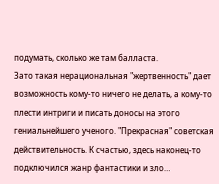подумать, сколько же там балласта.
Зато такая нерациональная "жертвенность" дает возможность кому-то ничего не делать, а кому-то плести интриги и писать доносы на этого гениальнейшего ученого. "Прекрасная" советская действительность. К счастью, здесь наконец-то подключился жанр фантастики и зло…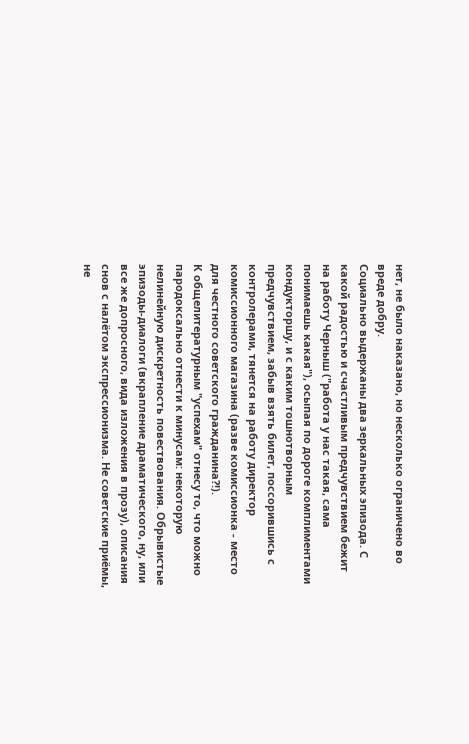нет, не было наказано, но несколько ограничено во вреде добру.
Социально выдержаны два зеркальных эпизода. С какой радостью и счастливым предчувствием бежит на работу Черныш ("работа у нас такая, сама понимаешь какая"), осыпая по дороге комплиментами кондукторшу, и с каким тошнотворным предчувствием, забыв взять билет, поссорившись с контролерами, тянется на работу директор комиссионного магазина (разве комиссионка - место для честного советского гражданина?!).
К общелитературным "успехам" отнесу то, что можно пародоксально отнести к минусам: некоторую нелинейную дискретность повествования. Обрывистые эпизоды-диалоги (вкрапление драматического, ну, или все же допросного, вида изложения в прозу), описания снов с налётом экспрессионизма. Не советские приёмы, не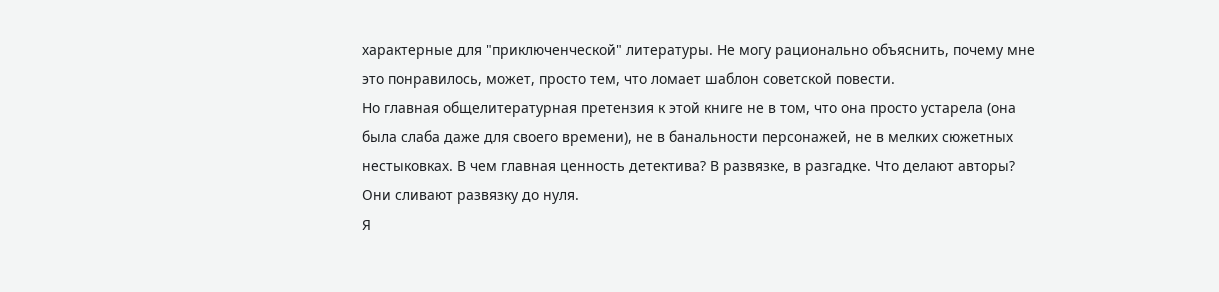характерные для "приключенческой" литературы. Не могу рационально объяснить, почему мне это понравилось, может, просто тем, что ломает шаблон советской повести.
Но главная общелитературная претензия к этой книге не в том, что она просто устарела (она была слаба даже для своего времени), не в банальности персонажей, не в мелких сюжетных нестыковках. В чем главная ценность детектива? В развязке, в разгадке. Что делают авторы? Они сливают развязку до нуля.
Я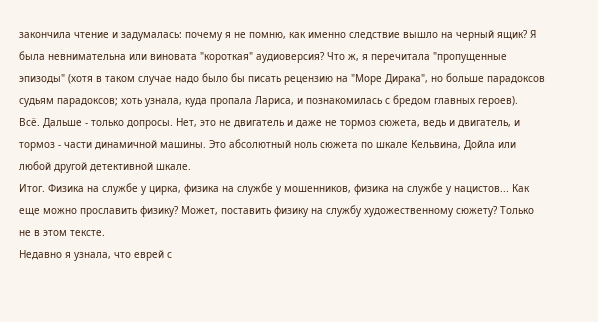закончила чтение и задумалась: почему я не помню, как именно следствие вышло на черный ящик? Я была невнимательна или виновата "короткая" аудиоверсия? Что ж, я перечитала "пропущенные эпизоды" (хотя в таком случае надо было бы писать рецензию на "Море Дирака", но больше парадоксов судьям парадоксов; хоть узнала, куда пропала Лариса, и познакомилась с бредом главных героев).
Всё. Дальше - только допросы. Нет, это не двигатель и даже не тормоз сюжета, ведь и двигатель, и тормоз - части динамичной машины. Это абсолютный ноль сюжета по шкале Кельвина, Дойла или любой другой детективной шкале.
Итог. Физика на службе у цирка, физика на службе у мошенников, физика на службе у нацистов... Как еще можно прославить физику? Может, поставить физику на службу художественному сюжету? Только не в этом тексте.
Недавно я узнала, что еврей с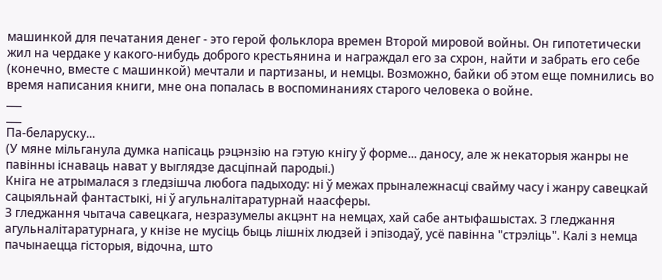машинкой для печатания денег - это герой фольклора времен Второй мировой войны. Он гипотетически жил на чердаке у какого-нибудь доброго крестьянина и награждал его за схрон, найти и забрать его себе (конечно, вместе с машинкой) мечтали и партизаны, и немцы. Возможно, байки об этом еще помнились во время написания книги, мне она попалась в воспоминаниях старого человека о войне.
___
___
Па-беларуску...
(У мяне мільганула думка напісаць рэцэнзію на гэтую кнігу ў форме... даносу, але ж некаторыя жанры не павінны існаваць нават у выглядзе дасціпнай пародыі.)
Кніга не атрымалася з гледзішча любога падыходу: ні ў межах прыналежнасці свайму часу і жанру савецкай сацыяльнай фантастыкі, ні ў агульналітаратурнай наасферы.
З гледжання чытача савецкага, незразумелы акцэнт на немцах, хай сабе антыфашыстах. З гледжання агульналітаратурнага, у кнізе не мусіць быць лішніх людзей і эпізодаў, усё павінна "стрэліць". Калі з немца пачынаецца гісторыя, відочна, што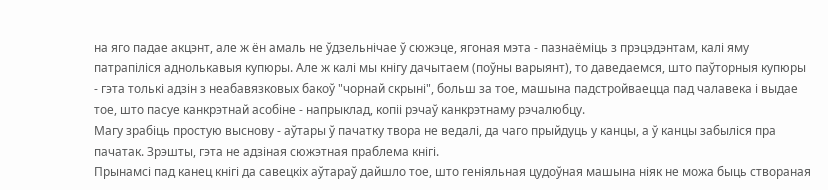на яго падае акцэнт, але ж ён амаль не ўдзельнічае ў сюжэце, ягоная мэта - пазнаёміць з прэцэдэнтам, калі яму патрапіліся аднолькавыя купюры. Але ж калі мы кнігу дачытаем (поўны варыянт), то даведаемся, што паўторныя купюры - гэта толькі адзін з неабавязковых бакоў "чорнай скрыні", больш за тое, машына падстройваецца пад чалавека і выдае тое, што пасуе канкрэтнай асобіне - напрыклад, копіі рэчаў канкрэтнаму рэчалюбцу.
Магу зрабіць простую выснову - аўтары ў пачатку твора не ведалі, да чаго прыйдуць у канцы, а ў канцы забыліся пра пачатак. Зрэшты, гэта не адзіная сюжэтная праблема кнігі.
Прынамсі пад канец кнігі да савецкіх аўтараў дайшло тое, што геніяльная цудоўная машына ніяк не можа быць створаная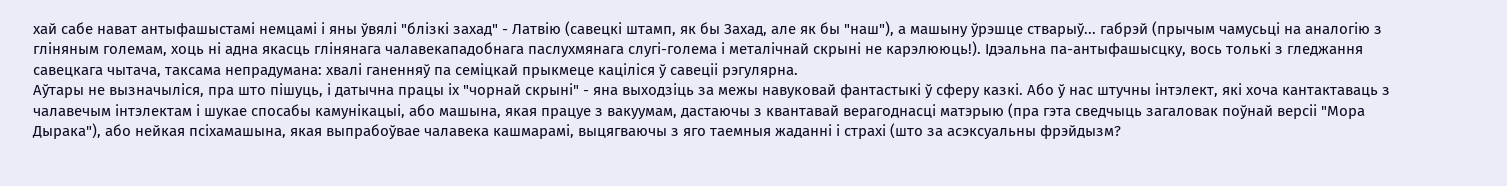хай сабе нават антыфашыстамі немцамі і яны ўвялі "блізкі захад" - Латвію (савецкі штамп, як бы Захад, але як бы "наш"), а машыну ўрэшце стварыў... габрэй (прычым чамусьці на аналогію з гліняным големам, хоць ні адна якасць глінянага чалавекападобнага паслухмянага слугі-голема і металічнай скрыні не карэлююць!). Ідэальна па-антыфашысцку, вось толькі з гледжання савецкага чытача, таксама непрадумана: хвалі ганенняў па семіцкай прыкмеце каціліся ў савеціі рэгулярна.
Аўтары не вызначыліся, пра што пішуць, і датычна працы іх "чорнай скрыні" - яна выходзіць за межы навуковай фантастыкі ў сферу казкі. Або ў нас штучны інтэлект, які хоча кантактаваць з чалавечым інтэлектам і шукае спосабы камунікацыі, або машына, якая працуе з вакуумам, дастаючы з квантавай верагоднасці матэрыю (пра гэта сведчыць загаловак поўнай версіі "Мора Дырака"), або нейкая псіхамашына, якая выпрабоўвае чалавека кашмарамі, выцягваючы з яго таемныя жаданні і страхі (што за асэксуальны фрэйдызм?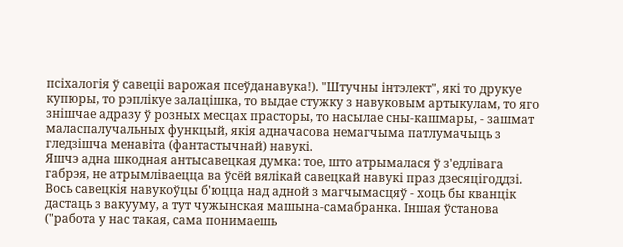псіхалогія ў савеціі варожая псеўданавука!). "Штучны інтэлект", які то друкуе купюры, то рэплікуе залацішка, то выдае стужку з навуковым артыкулам, то яго знішчае адразу ў розных месцах прасторы, то насылае сны-кашмары, - зашмат маласпалучальных функцый, якія адначасова немагчыма патлумачыць з гледзішча менавіта (фантастычнай) навукі.
Яшчэ адна шкодная антысавецкая думка: тое, што атрымалася ў з'едлівага габрэя, не атрымліваецца ва ўсёй вялікай савецкай навукі праз дзесяцігоддзі. Вось савецкія навукоўцы б'юцца над адной з магчымасцяў - хоць бы кванцік дастаць з вакууму, а тут чужынская машына-самабранка. Іншая ўстанова ("работа у нас такая, сама понимаешь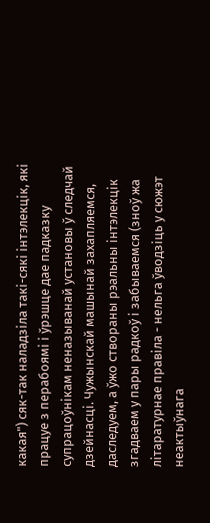какая") сяк-так наладзіла такі-сякі інтэлекцік, які працуе з перабоямі і ўрэшце дае падказку супрацоўнікам неназыванай установы ў следчай дзейнасці. Чужынскай машынай захапляемся, даследуем, а ўжо створаны рэальны інтэлекцік згадваем у пары радкоў і забываемся (зноў жа літаратурнае правіла - нельга ўводзіць у сюжэт неактыўнага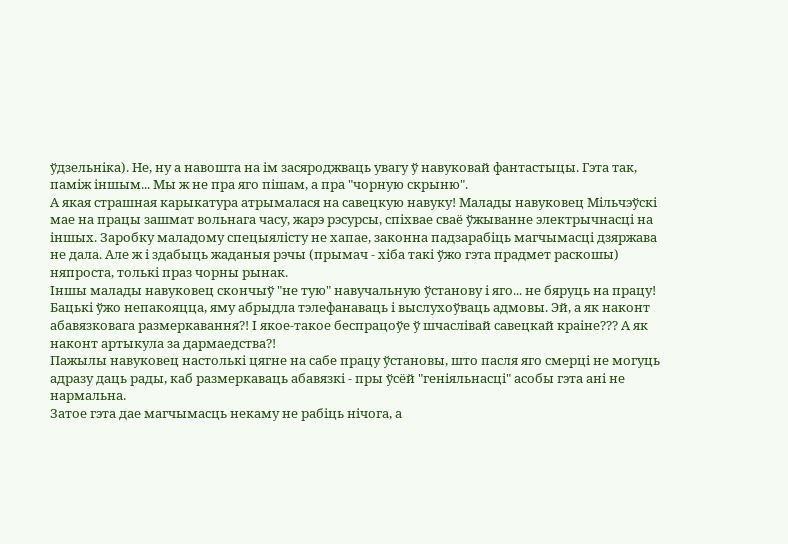ўдзельніка). Не, ну а навошта на ім засяроджваць увагу ў навуковай фантастыцы. Гэта так, паміж іншым... Мы ж не пра яго пішам, а пра "чорную скрыню".
А якая страшная карыкатура атрымалася на савецкую навуку! Малады навуковец Мільчэўскі мае на працы зашмат вольнага часу, жарэ рэсурсы, спіхвае сваё ўжыванне электрычнасці на іншых. Заробку маладому спецыялісту не хапае, законна падзарабіць магчымасці дзяржава не дала. Але ж і здабыць жаданыя рэчы (прымач - хіба такі ўжо гэта прадмет раскошы) няпроста, толькі праз чорны рынак.
Іншы малады навуковец скончыў "не тую" навучальную ўстанову і яго... не бяруць на працу! Бацькі ўжо непакояцца, яму абрыдла тэлефанаваць і выслухоўваць адмовы. Эй, а як наконт абавязковага размеркавання?! І якое-такое беспрацоўе ў шчаслівай савецкай краіне??? А як наконт артыкула за дармаедства?!
Пажылы навуковец настолькі цягне на сабе працу ўстановы, што пасля яго смерці не могуць адразу даць рады, каб размеркаваць абавязкі - пры ўсёй "геніяльнасці" асобы гэта ані не нармальна.
Затое гэта дае магчымасць некаму не рабіць нічога, а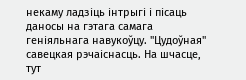некаму ладзіць інтрыгі і пісаць даносы на гэтага самага геніяльнага навукоўцу. "Цудоўная" савецкая рэчаіснасць. На шчасце, тут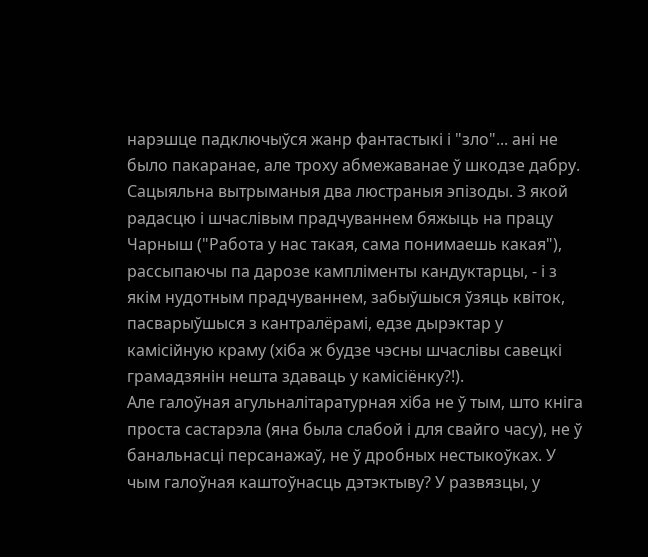нарэшце падключыўся жанр фантастыкі і "зло"... ані не было пакаранае, але троху абмежаванае ў шкодзе дабру.
Сацыяльна вытрыманыя два люстраныя эпізоды. З якой радасцю і шчаслівым прадчуваннем бяжыць на працу Чарныш ("Работа у нас такая, сама понимаешь какая"), рассыпаючы па дарозе кампліменты кандуктарцы, - і з якім нудотным прадчуваннем, забыўшыся ўзяць квіток, пасварыўшыся з кантралёрамі, едзе дырэктар у камісійную краму (хіба ж будзе чэсны шчаслівы савецкі грамадзянін нешта здаваць у камісіёнку?!).
Але галоўная агульналітаратурная хіба не ў тым, што кніга проста састарэла (яна была слабой і для свайго часу), не ў банальнасці персанажаў, не ў дробных нестыкоўках. У чым галоўная каштоўнасць дэтэктыву? У развязцы, у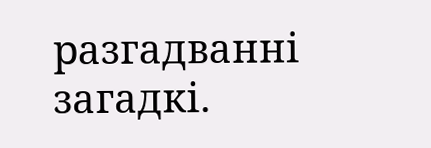разгадванні загадкі.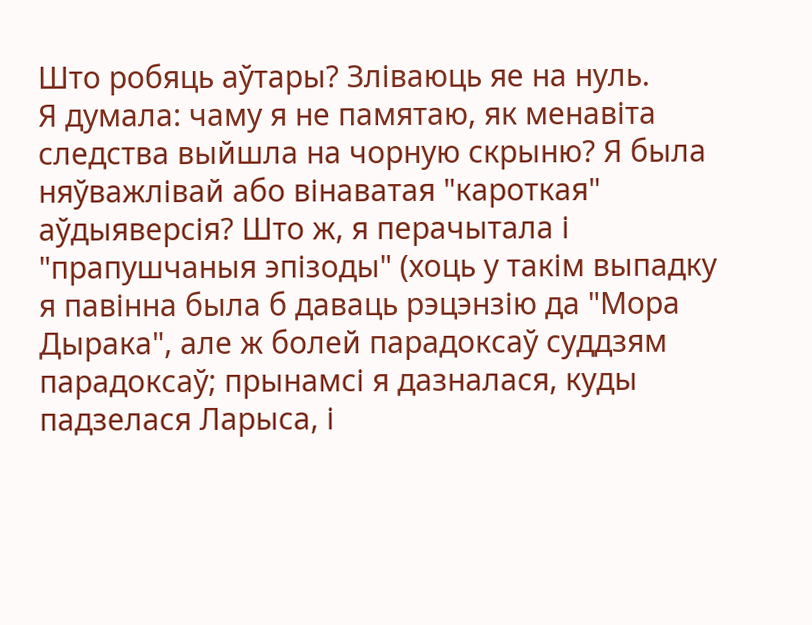Што робяць аўтары? Зліваюць яе на нуль.
Я думала: чаму я не памятаю, як менавіта следства выйшла на чорную скрыню? Я была няўважлівай або вінаватая "кароткая" аўдыяверсія? Што ж, я перачытала і "прапушчаныя эпізоды" (хоць у такім выпадку я павінна была б даваць рэцэнзію да "Мора Дырака", але ж болей парадоксаў суддзям парадоксаў; прынамсі я дазналася, куды падзелася Ларыса, і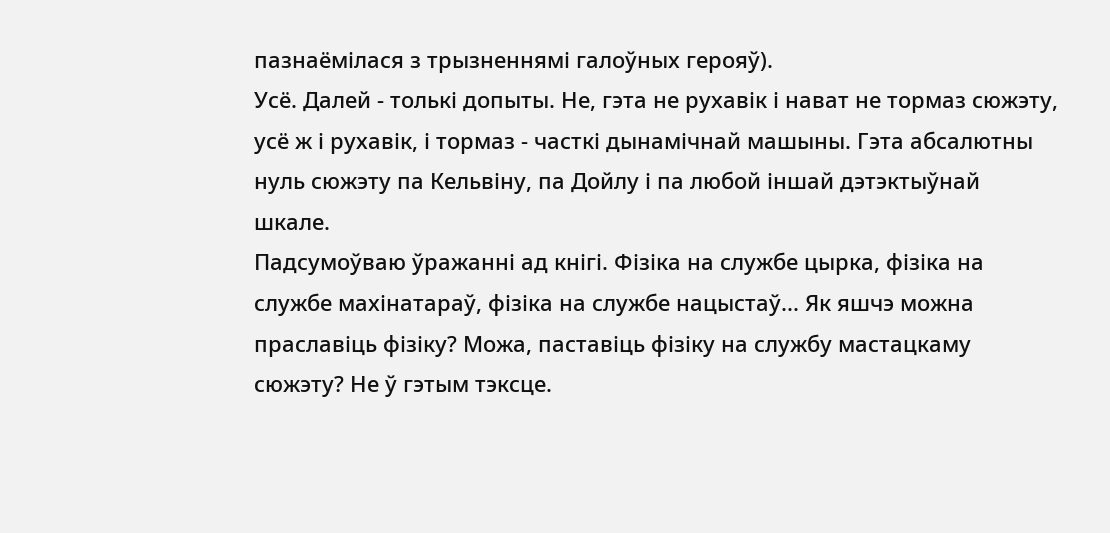пазнаёмілася з трызненнямі галоўных герояў).
Усё. Далей - толькі допыты. Не, гэта не рухавік і нават не тормаз сюжэту, усё ж і рухавік, і тормаз - часткі дынамічнай машыны. Гэта абсалютны нуль сюжэту па Кельвіну, па Дойлу і па любой іншай дэтэктыўнай шкале.
Падсумоўваю ўражанні ад кнігі. Фізіка на службе цырка, фізіка на службе махінатараў, фізіка на службе нацыстаў... Як яшчэ можна праславіць фізіку? Можа, паставіць фізіку на службу мастацкаму сюжэту? Не ў гэтым тэксце.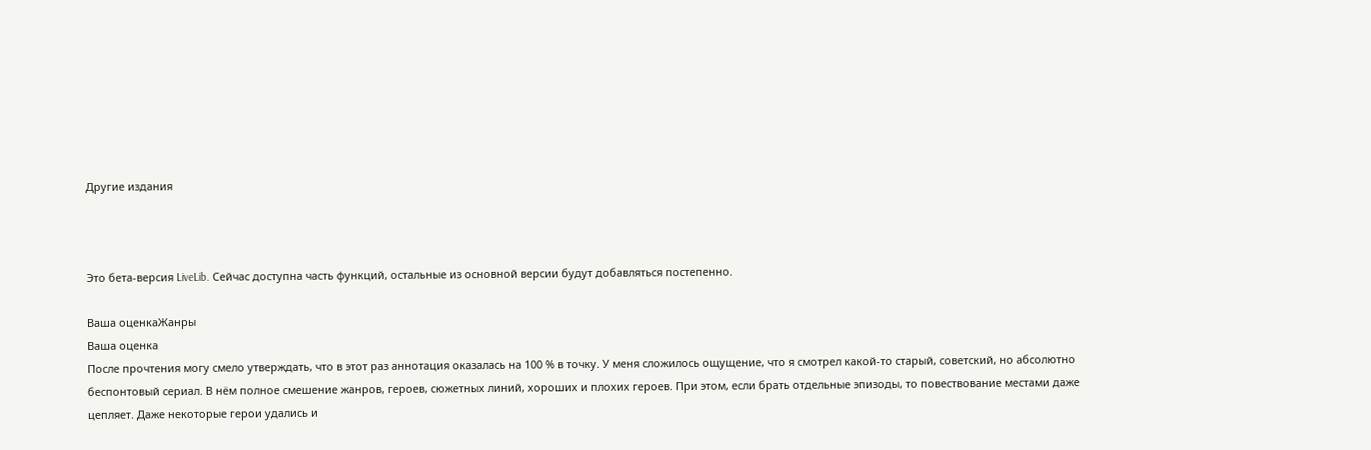Другие издания



Это бета-версия LiveLib. Сейчас доступна часть функций, остальные из основной версии будут добавляться постепенно.

Ваша оценкаЖанры
Ваша оценка
После прочтения могу смело утверждать, что в этот раз аннотация оказалась на 100 % в точку. У меня сложилось ощущение, что я смотрел какой-то старый, советский, но абсолютно беспонтовый сериал. В нём полное смешение жанров, героев, сюжетных линий, хороших и плохих героев. При этом, если брать отдельные эпизоды, то повествование местами даже цепляет. Даже некоторые герои удались и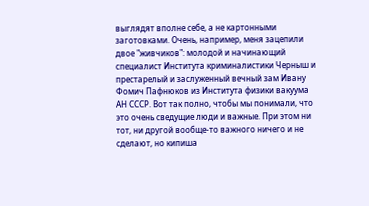выглядят вполне себе, а не картонными заготовками. Очень, например, меня зацепили двое "живчиков": молодой и начинающий специалист Института криминалистики Черныш и престарелый и заслуженный вечный зам Ивану Фомич Пафнюков из Института физики вакуума АН СССР. Вот так полно, чтобы мы понимали, что это очень сведущие люди и важные. При этом ни тот, ни другой вообще-то важного ничего и не сделают, но кипиша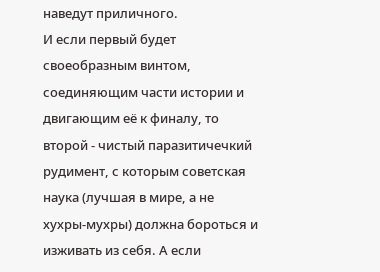наведут приличного.
И если первый будет своеобразным винтом, соединяющим части истории и двигающим её к финалу, то второй - чистый паразитичечкий рудимент, с которым советская наука (лучшая в мире, а не хухры-мухры) должна бороться и изживать из себя. А если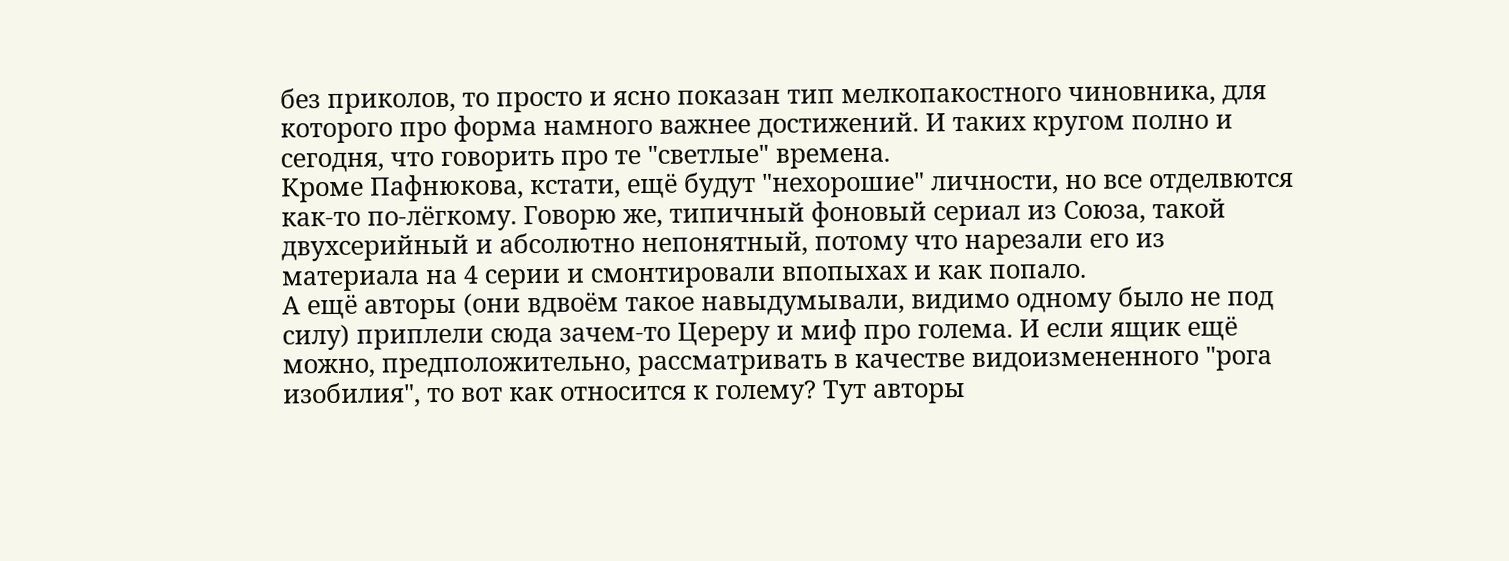без приколов, то просто и ясно показан тип мелкопакостного чиновника, для которого про форма намного важнее достижений. И таких кругом полно и сегодня, что говорить про те "светлые" времена.
Кроме Пафнюкова, кстати, ещё будут "нехорошие" личности, но все отделвются как-то по-лёгкому. Говорю же, типичный фоновый сериал из Союза, такой двухсерийный и абсолютно непонятный, потому что нарезали его из материала на 4 серии и смонтировали впопыхах и как попало.
А ещё авторы (они вдвоём такое навыдумывали, видимо одному было не под силу) приплели сюда зачем-то Цереру и миф про голема. И если ящик ещё можно, предположительно, рассматривать в качестве видоизмененного "рога изобилия", то вот как относится к голему? Тут авторы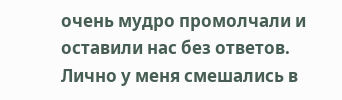очень мудро промолчали и оставили нас без ответов.
Лично у меня смешались в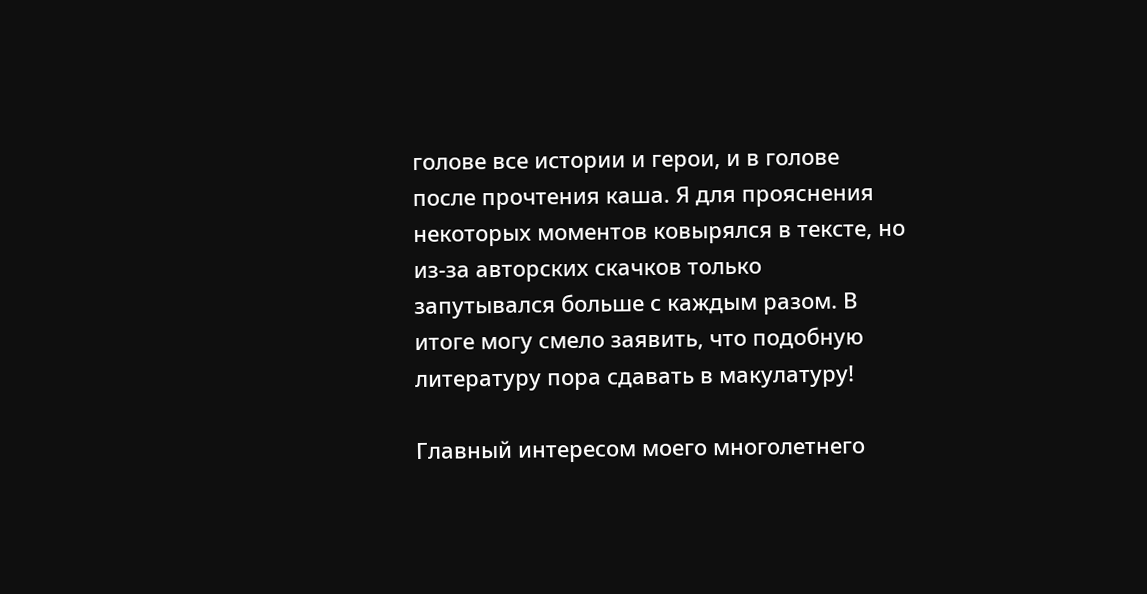голове все истории и герои, и в голове после прочтения каша. Я для прояснения некоторых моментов ковырялся в тексте, но из-за авторских скачков только запутывался больше с каждым разом. В итоге могу смело заявить, что подобную литературу пора сдавать в макулатуру!

Главный интересом моего многолетнего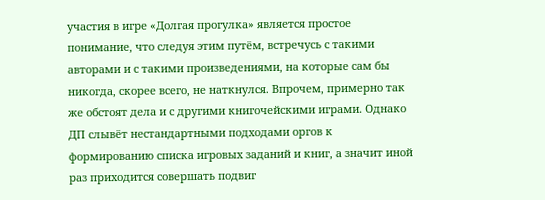участия в игре «Долгая прогулка» является простое понимание, что следуя этим путём, встречусь с такими авторами и с такими произведениями, на которые сам бы никогда, скорее всего, не наткнулся. Впрочем, примерно так же обстоят дела и с другими книгочейскими играми. Однако ДП слывёт нестандартными подходами оргов к формированию списка игровых заданий и книг, а значит иной раз приходится совершать подвиг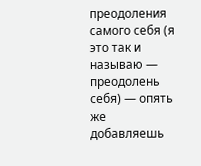преодоления самого себя (я это так и называю — преодолень себя) — опять же добавляешь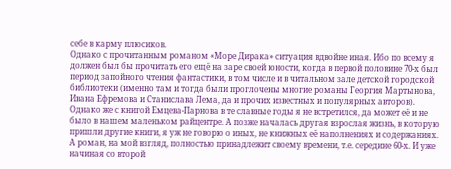себе в карму плюсиков.
Однако с прочитанным романом «Море Дирака» ситуация вдвойне иная. Ибо по всему я должен был бы прочитать его ещё на заре своей юности, когда в первой половине 70-х был период запойного чтения фантастики, в том числе и в читальном зале детской городской библиотеки (именно там и тогда были проглочены многие романы Георгия Мартынова, Ивана Ефремова и Станислава Лема, да и прочих известных и популярных авторов). Однако же с книгой Емцева-Парнова в те славные годы я не встретился, да может её и не было в нашем маленьком райцентре. А позже началась другая взрослая жизнь, в которую пришли другие книги, я уж не говорю о иных, не книжных её наполнениях и содержаниях.
А роман, на мой взгляд, полностью принадлежит своему времени, т.е. середине 60-х. И уже начиная со второй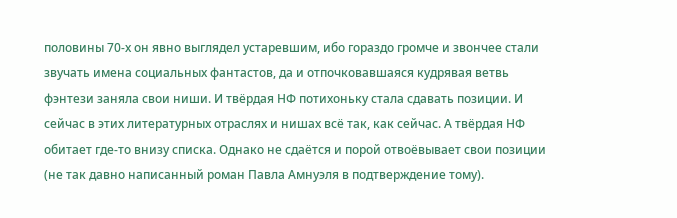половины 70-х он явно выглядел устаревшим, ибо гораздо громче и звончее стали звучать имена социальных фантастов, да и отпочковавшаяся кудрявая ветвь фэнтези заняла свои ниши. И твёрдая НФ потихоньку стала сдавать позиции. И сейчас в этих литературных отраслях и нишах всё так, как сейчас. А твёрдая НФ обитает где-то внизу списка. Однако не сдаётся и порой отвоёвывает свои позиции (не так давно написанный роман Павла Амнуэля в подтверждение тому).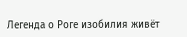Легенда о Роге изобилия живёт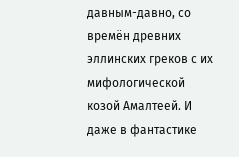давным-давно, со времён древних эллинских греков с их мифологической козой Амалтеей. И даже в фантастике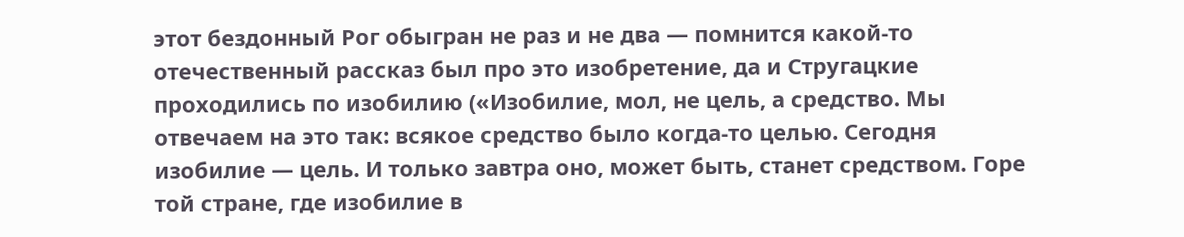этот бездонный Рог обыгран не раз и не два — помнится какой-то отечественный рассказ был про это изобретение, да и Стругацкие проходились по изобилию («Изобилие, мол, не цель, а средство. Мы отвечаем на это так: всякое средство было когда-то целью. Сегодня изобилие — цель. И только завтра оно, может быть, станет средством. Горе той стране, где изобилие в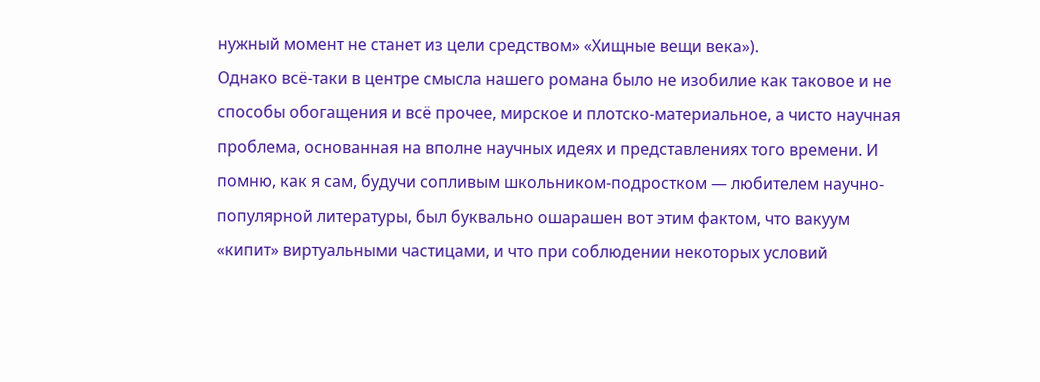нужный момент не станет из цели средством» «Хищные вещи века»).
Однако всё-таки в центре смысла нашего романа было не изобилие как таковое и не способы обогащения и всё прочее, мирское и плотско-материальное, а чисто научная проблема, основанная на вполне научных идеях и представлениях того времени. И помню, как я сам, будучи сопливым школьником-подростком — любителем научно-популярной литературы, был буквально ошарашен вот этим фактом, что вакуум «кипит» виртуальными частицами, и что при соблюдении некоторых условий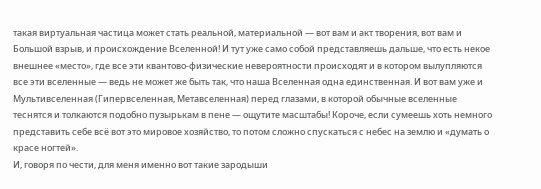такая виртуальная частица может стать реальной, материальной — вот вам и акт творения, вот вам и Большой взрыв, и происхождение Вселенной! И тут уже само собой представляешь дальше, что есть некое внешнее «место», где все эти квантово-физические невероятности происходят и в котором вылупляются все эти вселенные — ведь не может же быть так, что наша Вселенная одна единственная. И вот вам уже и Мультивселенная (Гипервселенная, Метавселенная) перед глазами, в которой обычные вселенные теснятся и толкаются подобно пузырькам в пене — ощутите масштабы! Короче, если сумеешь хоть немного представить себе всё вот это мировое хозяйство, то потом сложно спускаться с небес на землю и «думать о красе ногтей».
И, говоря по чести, для меня именно вот такие зародыши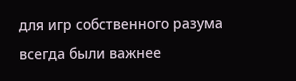для игр собственного разума всегда были важнее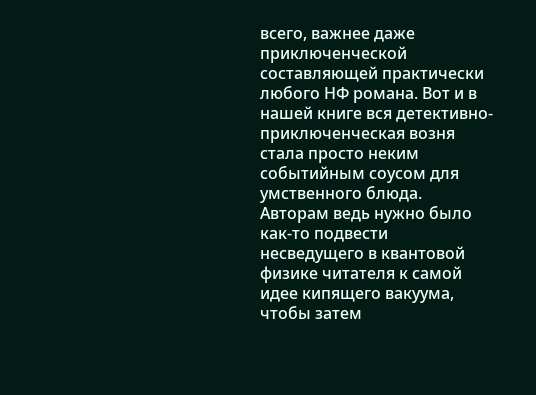всего, важнее даже приключенческой составляющей практически любого НФ романа. Вот и в нашей книге вся детективно-приключенческая возня стала просто неким событийным соусом для умственного блюда. Авторам ведь нужно было как-то подвести несведущего в квантовой физике читателя к самой идее кипящего вакуума, чтобы затем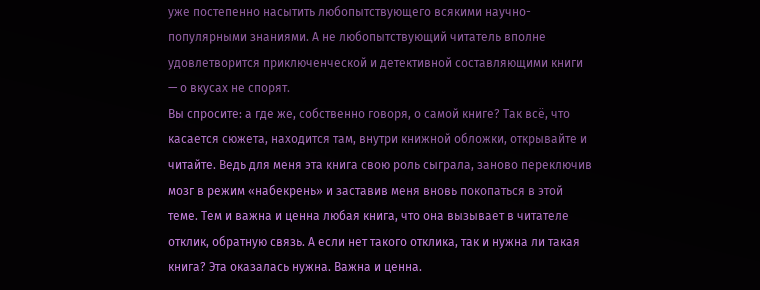уже постепенно насытить любопытствующего всякими научно-популярными знаниями. А не любопытствующий читатель вполне удовлетворится приключенческой и детективной составляющими книги — о вкусах не спорят.
Вы спросите: а где же, собственно говоря, о самой книге? Так всё, что касается сюжета, находится там, внутри книжной обложки, открывайте и читайте. Ведь для меня эта книга свою роль сыграла, заново переключив мозг в режим «набекрень» и заставив меня вновь покопаться в этой теме. Тем и важна и ценна любая книга, что она вызывает в читателе отклик, обратную связь. А если нет такого отклика, так и нужна ли такая книга? Эта оказалась нужна. Важна и ценна.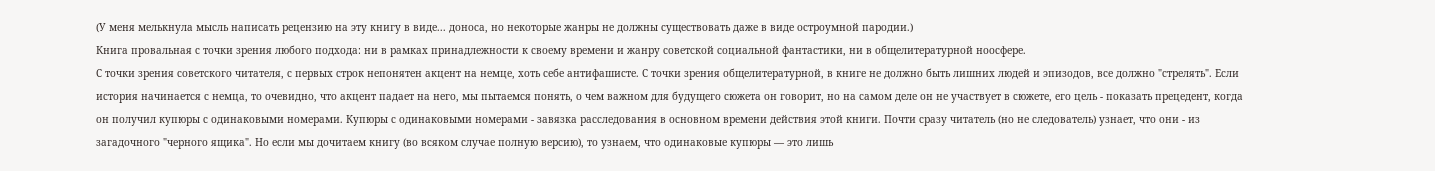(У меня мелькнула мысль написать рецензию на эту книгу в виде... доноса, но некоторые жанры не должны существовать даже в виде остроумной пародии.)
Книга провальная с точки зрения любого подхода: ни в рамках принадлежности к своему времени и жанру советской социальной фантастики, ни в общелитературной ноосфере.
С точки зрения советского читателя, с первых строк непонятен акцент на немце, хоть себе антифашисте. С точки зрения общелитературной, в книге не должно быть лишних людей и эпизодов, все должно "стрелять". Если история начинается с немца, то очевидно, что акцент падает на него, мы пытаемся понять, о чем важном для будущего сюжета он говорит, но на самом деле он не участвует в сюжете, его цель - показать прецедент, когда он получил купюры с одинаковыми номерами. Купюры с одинаковыми номерами - завязка расследования в основном времени действия этой книги. Почти сразу читатель (но не следователь) узнает, что они - из загадочного "черного ящика". Но если мы дочитаем книгу (во всяком случае полную версию), то узнаем, что одинаковые купюры — это лишь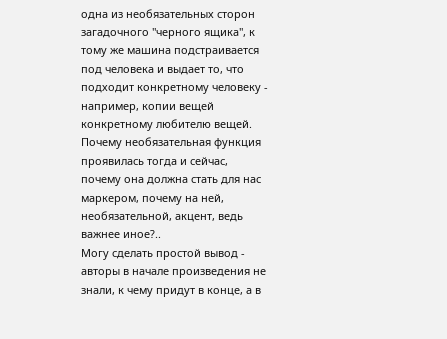одна из необязательных сторон загадочного "черного ящика", к тому же машина подстраивается под человека и выдает то, что подходит конкретному человеку - например, копии вещей конкретному любителю вещей. Почему необязательная функция проявилась тогда и сейчас, почему она должна стать для нас маркером, почему на ней, необязательной, акцент, ведь важнее иное?..
Могу сделать простой вывод - авторы в начале произведения не знали, к чему придут в конце, а в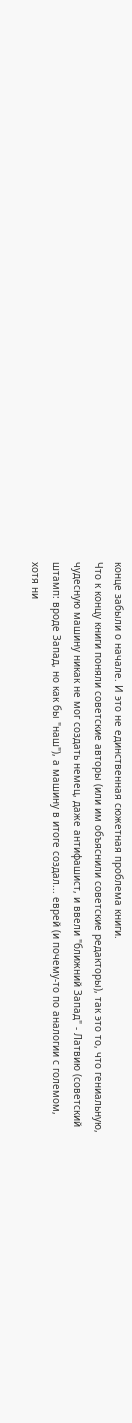конце забыли о начале. И это не единственная сюжетная проблема книги.
Что к концу книги поняли советские авторы (или им объяснили советские редакторы), так это то, что гениальную, чудесную машину никак не мог создать немец, даже антифашист, и ввели "ближний Запад" - Латвию (советский штамп: вроде Запад, но как бы "наш"), а машину в итоге создал... еврей (и почему-то по аналогии с големом, хотя ни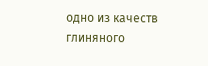одно из качеств глиняного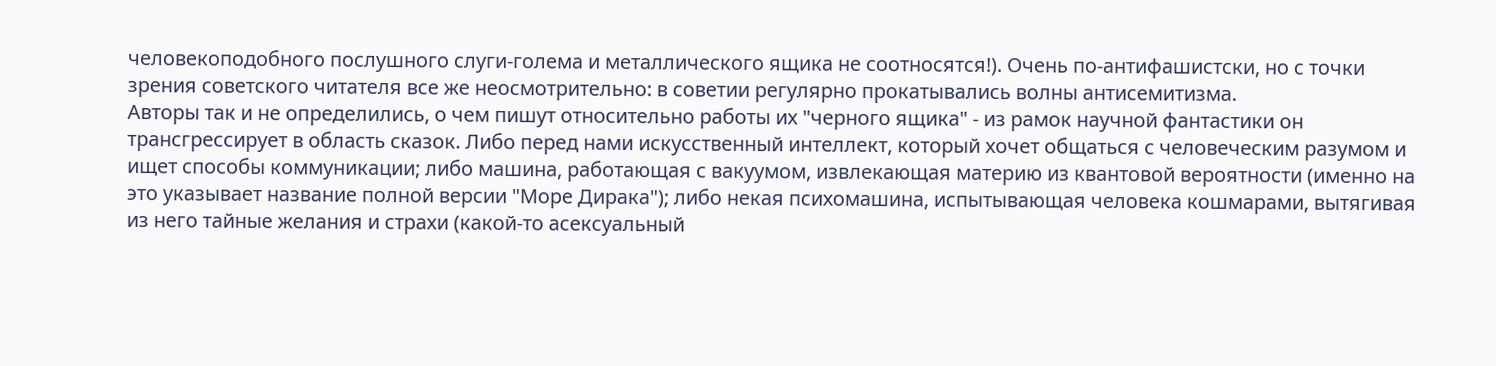человекоподобного послушного слуги-голема и металлического ящика не соотносятся!). Очень по-антифашистски, но с точки зрения советского читателя все же неосмотрительно: в советии регулярно прокатывались волны антисемитизма.
Авторы так и не определились, о чем пишут относительно работы их "черного ящика" - из рамок научной фантастики он трансгрессирует в область сказок. Либо перед нами искусственный интеллект, который хочет общаться с человеческим разумом и ищет способы коммуникации; либо машина, работающая с вакуумом, извлекающая материю из квантовой вероятности (именно на это указывает название полной версии "Море Дирака"); либо некая психомашина, испытывающая человека кошмарами, вытягивая из него тайные желания и страхи (какой-то асексуальный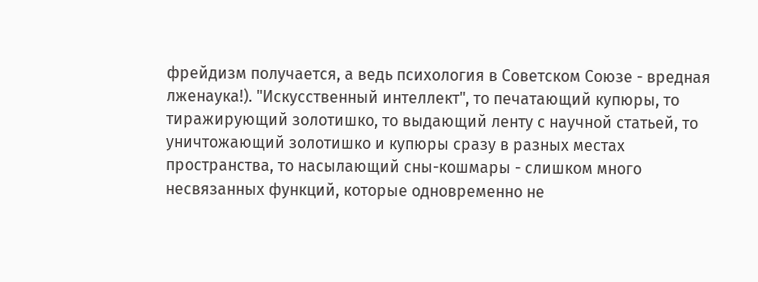фрейдизм получается, а ведь психология в Советском Союзе - вредная лженаука!). "Искусственный интеллект", то печатающий купюры, то тиражирующий золотишко, то выдающий ленту с научной статьей, то уничтожающий золотишко и купюры сразу в разных местах пространства, то насылающий сны-кошмары - слишком много несвязанных функций, которые одновременно не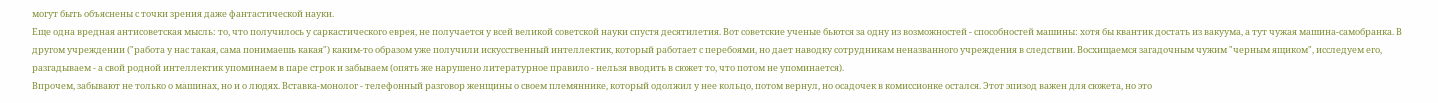могут быть объяснены с точки зрения даже фантастической науки.
Еще одна вредная антисоветская мысль: то, что получилось у саркастического еврея, не получается у всей великой советской науки спустя десятилетия. Вот советские ученые бьются за одну из возможностей - способностей машины: хотя бы квантик достать из вакуума, а тут чужая машина-самобранка. В другом учреждении ("работа у нас такая, сама понимаешь какая") каким-то образом уже получили искусственный интеллектик, который работает с перебоями, но дает наводку сотрудникам неназванного учреждения в следствии. Восхищаемся загадочным чужим "черным ящиком", исследуем его, разгадываем - а свой родной интеллектик упоминаем в паре строк и забываем (опять же нарушено литературное правило - нельзя вводить в сюжет то, что потом не упоминается).
Впрочем, забывают не только о машинах, но и о людях. Вставка-монолог - телефонный разговор женщины о своем племяннике, который одолжил у нее кольцо, потом вернул, но осадочек в комиссионке остался. Этот эпизод важен для сюжета, но это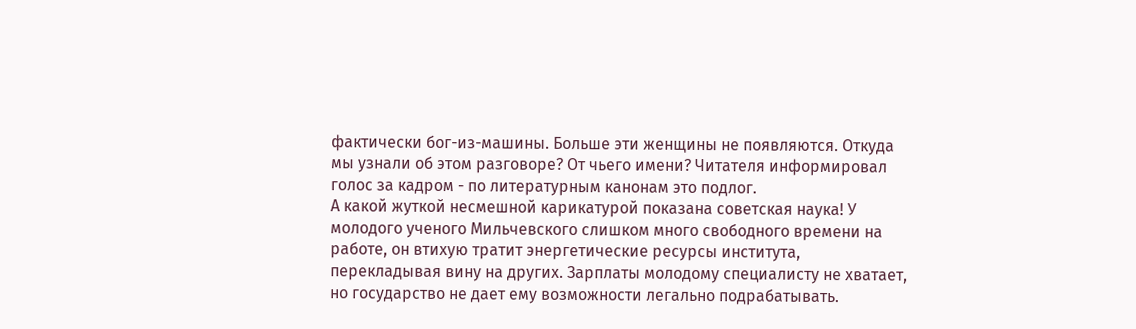фактически бог-из-машины. Больше эти женщины не появляются. Откуда мы узнали об этом разговоре? От чьего имени? Читателя информировал голос за кадром - по литературным канонам это подлог.
А какой жуткой несмешной карикатурой показана советская наука! У молодого ученого Мильчевского слишком много свободного времени на работе, он втихую тратит энергетические ресурсы института, перекладывая вину на других. Зарплаты молодому специалисту не хватает, но государство не дает ему возможности легально подрабатывать.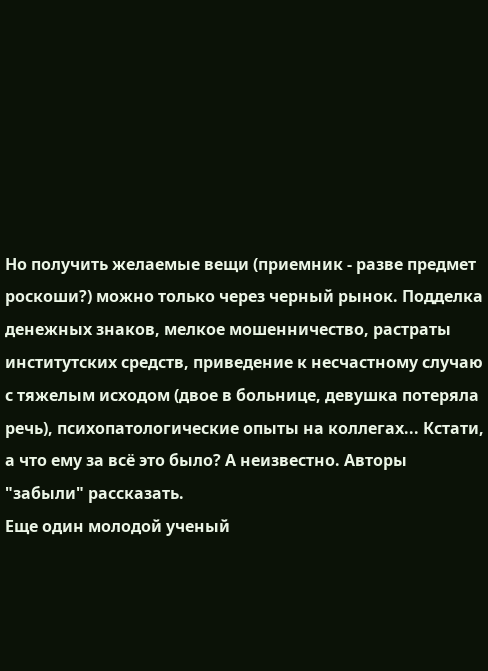Но получить желаемые вещи (приемник - разве предмет роскоши?) можно только через черный рынок. Подделка денежных знаков, мелкое мошенничество, растраты институтских средств, приведение к несчастному случаю с тяжелым исходом (двое в больнице, девушка потеряла речь), психопатологические опыты на коллегах... Кстати, а что ему за всё это было? А неизвестно. Авторы "забыли" рассказать.
Еще один молодой ученый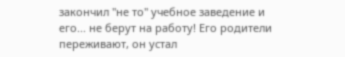закончил "не то" учебное заведение и его... не берут на работу! Его родители переживают, он устал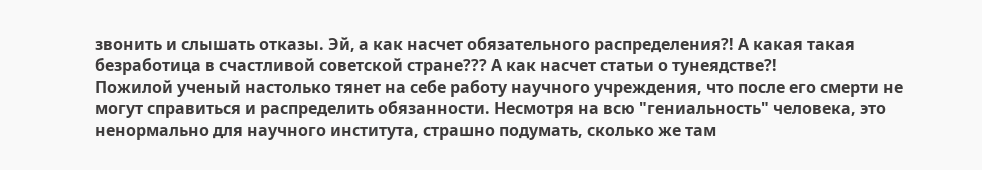звонить и слышать отказы. Эй, а как насчет обязательного распределения?! А какая такая безработица в счастливой советской стране??? А как насчет статьи о тунеядстве?!
Пожилой ученый настолько тянет на себе работу научного учреждения, что после его смерти не могут справиться и распределить обязанности. Несмотря на всю "гениальность" человека, это ненормально для научного института, страшно подумать, сколько же там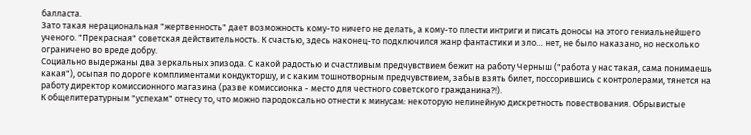балласта.
Зато такая нерациональная "жертвенность" дает возможность кому-то ничего не делать, а кому-то плести интриги и писать доносы на этого гениальнейшего ученого. "Прекрасная" советская действительность. К счастью, здесь наконец-то подключился жанр фантастики и зло… нет, не было наказано, но несколько ограничено во вреде добру.
Социально выдержаны два зеркальных эпизода. С какой радостью и счастливым предчувствием бежит на работу Черныш ("работа у нас такая, сама понимаешь какая"), осыпая по дороге комплиментами кондукторшу, и с каким тошнотворным предчувствием, забыв взять билет, поссорившись с контролерами, тянется на работу директор комиссионного магазина (разве комиссионка - место для честного советского гражданина?!).
К общелитературным "успехам" отнесу то, что можно пародоксально отнести к минусам: некоторую нелинейную дискретность повествования. Обрывистые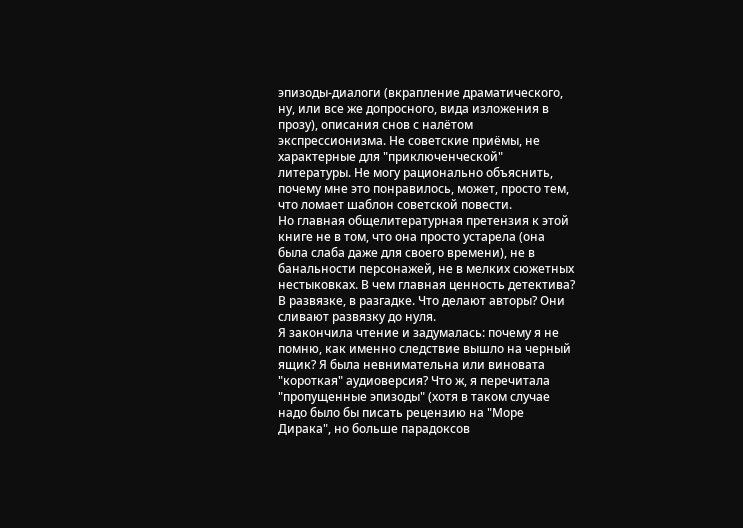эпизоды-диалоги (вкрапление драматического, ну, или все же допросного, вида изложения в прозу), описания снов с налётом экспрессионизма. Не советские приёмы, не характерные для "приключенческой" литературы. Не могу рационально объяснить, почему мне это понравилось, может, просто тем, что ломает шаблон советской повести.
Но главная общелитературная претензия к этой книге не в том, что она просто устарела (она была слаба даже для своего времени), не в банальности персонажей, не в мелких сюжетных нестыковках. В чем главная ценность детектива? В развязке, в разгадке. Что делают авторы? Они сливают развязку до нуля.
Я закончила чтение и задумалась: почему я не помню, как именно следствие вышло на черный ящик? Я была невнимательна или виновата "короткая" аудиоверсия? Что ж, я перечитала "пропущенные эпизоды" (хотя в таком случае надо было бы писать рецензию на "Море Дирака", но больше парадоксов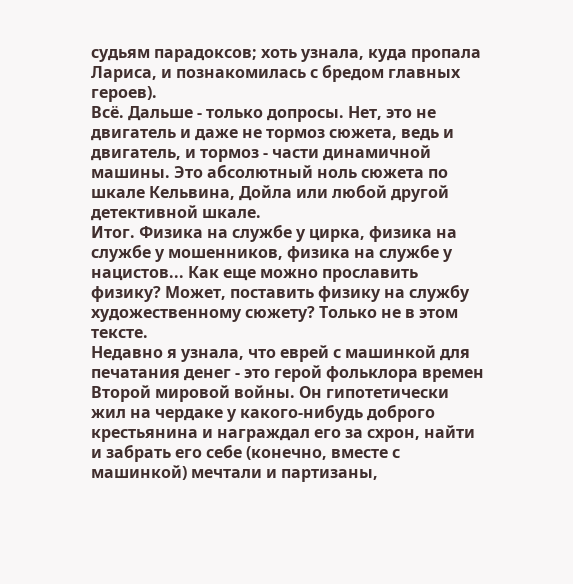судьям парадоксов; хоть узнала, куда пропала Лариса, и познакомилась с бредом главных героев).
Всё. Дальше - только допросы. Нет, это не двигатель и даже не тормоз сюжета, ведь и двигатель, и тормоз - части динамичной машины. Это абсолютный ноль сюжета по шкале Кельвина, Дойла или любой другой детективной шкале.
Итог. Физика на службе у цирка, физика на службе у мошенников, физика на службе у нацистов... Как еще можно прославить физику? Может, поставить физику на службу художественному сюжету? Только не в этом тексте.
Недавно я узнала, что еврей с машинкой для печатания денег - это герой фольклора времен Второй мировой войны. Он гипотетически жил на чердаке у какого-нибудь доброго крестьянина и награждал его за схрон, найти и забрать его себе (конечно, вместе с машинкой) мечтали и партизаны,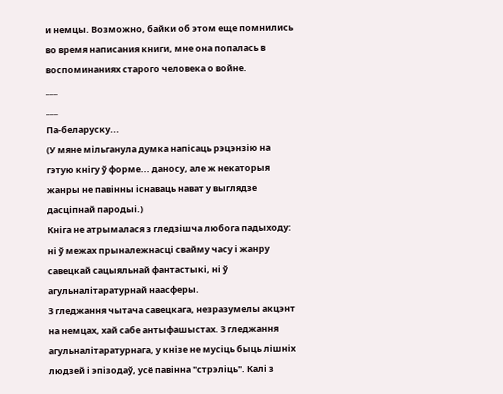и немцы. Возможно, байки об этом еще помнились во время написания книги, мне она попалась в воспоминаниях старого человека о войне.
___
___
Па-беларуску...
(У мяне мільганула думка напісаць рэцэнзію на гэтую кнігу ў форме... даносу, але ж некаторыя жанры не павінны існаваць нават у выглядзе дасціпнай пародыі.)
Кніга не атрымалася з гледзішча любога падыходу: ні ў межах прыналежнасці свайму часу і жанру савецкай сацыяльнай фантастыкі, ні ў агульналітаратурнай наасферы.
З гледжання чытача савецкага, незразумелы акцэнт на немцах, хай сабе антыфашыстах. З гледжання агульналітаратурнага, у кнізе не мусіць быць лішніх людзей і эпізодаў, усё павінна "стрэліць". Калі з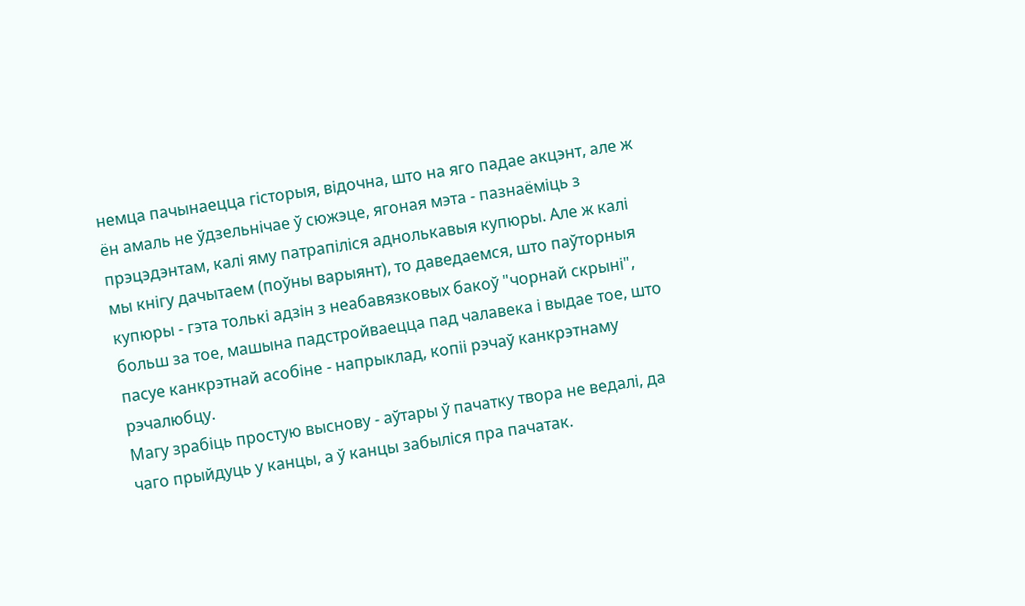немца пачынаецца гісторыя, відочна, што на яго падае акцэнт, але ж ён амаль не ўдзельнічае ў сюжэце, ягоная мэта - пазнаёміць з прэцэдэнтам, калі яму патрапіліся аднолькавыя купюры. Але ж калі мы кнігу дачытаем (поўны варыянт), то даведаемся, што паўторныя купюры - гэта толькі адзін з неабавязковых бакоў "чорнай скрыні", больш за тое, машына падстройваецца пад чалавека і выдае тое, што пасуе канкрэтнай асобіне - напрыклад, копіі рэчаў канкрэтнаму рэчалюбцу.
Магу зрабіць простую выснову - аўтары ў пачатку твора не ведалі, да чаго прыйдуць у канцы, а ў канцы забыліся пра пачатак.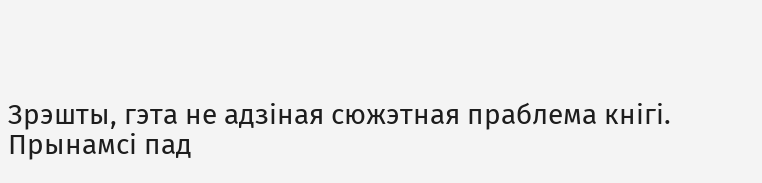Зрэшты, гэта не адзіная сюжэтная праблема кнігі.
Прынамсі пад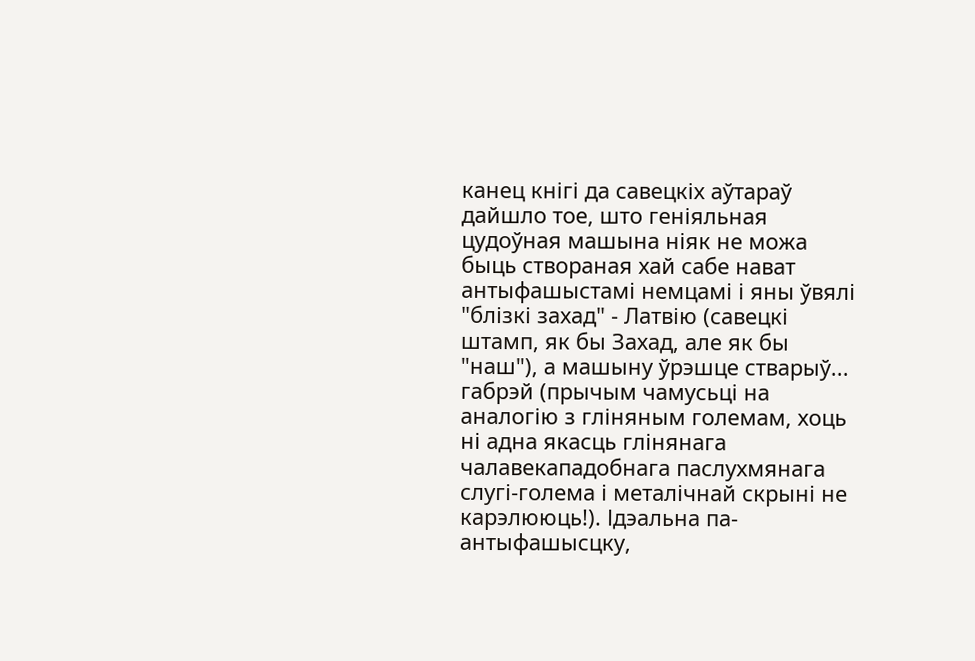канец кнігі да савецкіх аўтараў дайшло тое, што геніяльная цудоўная машына ніяк не можа быць створаная хай сабе нават антыфашыстамі немцамі і яны ўвялі "блізкі захад" - Латвію (савецкі штамп, як бы Захад, але як бы "наш"), а машыну ўрэшце стварыў... габрэй (прычым чамусьці на аналогію з гліняным големам, хоць ні адна якасць глінянага чалавекападобнага паслухмянага слугі-голема і металічнай скрыні не карэлююць!). Ідэальна па-антыфашысцку,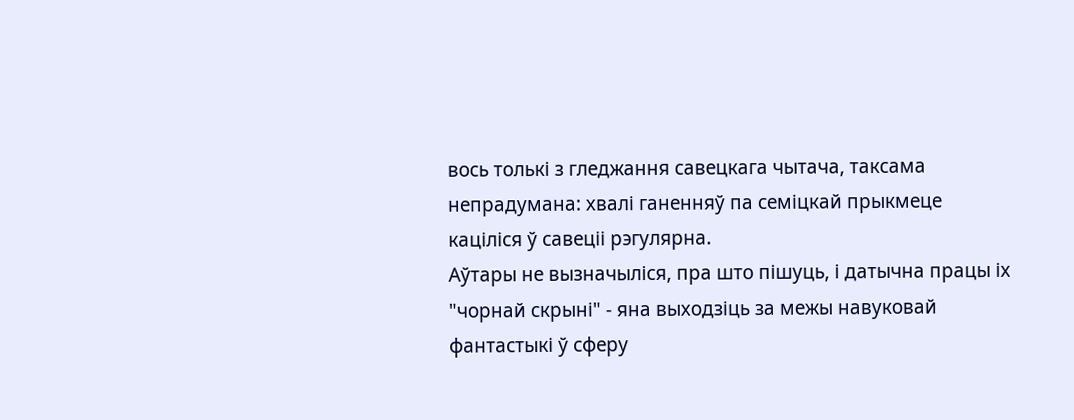вось толькі з гледжання савецкага чытача, таксама непрадумана: хвалі ганенняў па семіцкай прыкмеце каціліся ў савеціі рэгулярна.
Аўтары не вызначыліся, пра што пішуць, і датычна працы іх "чорнай скрыні" - яна выходзіць за межы навуковай фантастыкі ў сферу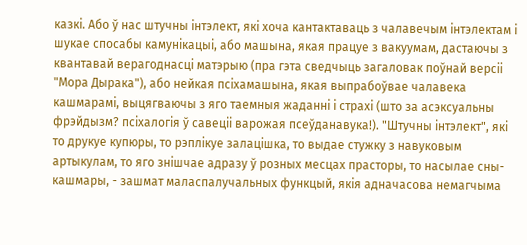казкі. Або ў нас штучны інтэлект, які хоча кантактаваць з чалавечым інтэлектам і шукае спосабы камунікацыі, або машына, якая працуе з вакуумам, дастаючы з квантавай верагоднасці матэрыю (пра гэта сведчыць загаловак поўнай версіі "Мора Дырака"), або нейкая псіхамашына, якая выпрабоўвае чалавека кашмарамі, выцягваючы з яго таемныя жаданні і страхі (што за асэксуальны фрэйдызм? псіхалогія ў савеціі варожая псеўданавука!). "Штучны інтэлект", які то друкуе купюры, то рэплікуе залацішка, то выдае стужку з навуковым артыкулам, то яго знішчае адразу ў розных месцах прасторы, то насылае сны-кашмары, - зашмат маласпалучальных функцый, якія адначасова немагчыма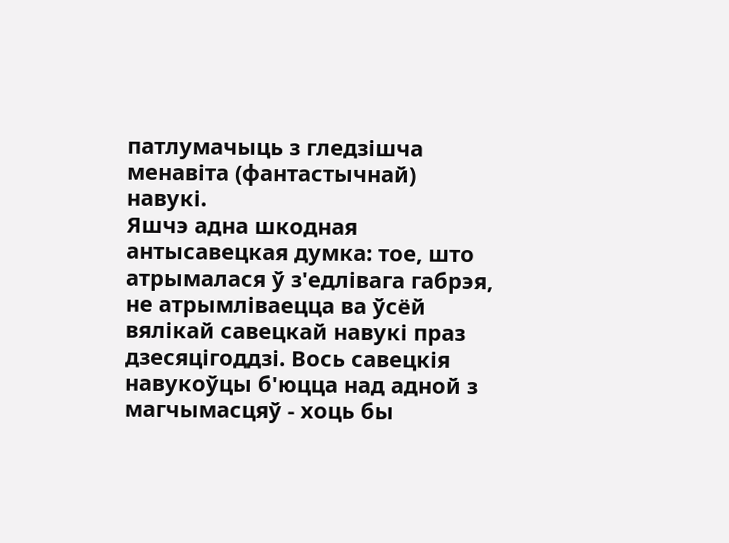патлумачыць з гледзішча менавіта (фантастычнай) навукі.
Яшчэ адна шкодная антысавецкая думка: тое, што атрымалася ў з'едлівага габрэя, не атрымліваецца ва ўсёй вялікай савецкай навукі праз дзесяцігоддзі. Вось савецкія навукоўцы б'юцца над адной з магчымасцяў - хоць бы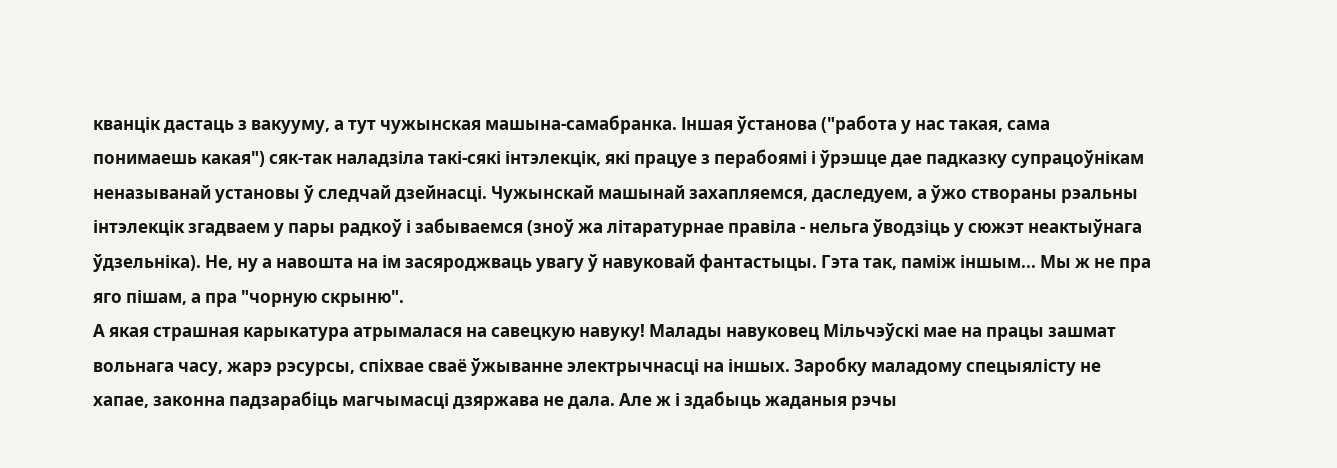кванцік дастаць з вакууму, а тут чужынская машына-самабранка. Іншая ўстанова ("работа у нас такая, сама понимаешь какая") сяк-так наладзіла такі-сякі інтэлекцік, які працуе з перабоямі і ўрэшце дае падказку супрацоўнікам неназыванай установы ў следчай дзейнасці. Чужынскай машынай захапляемся, даследуем, а ўжо створаны рэальны інтэлекцік згадваем у пары радкоў і забываемся (зноў жа літаратурнае правіла - нельга ўводзіць у сюжэт неактыўнага ўдзельніка). Не, ну а навошта на ім засяроджваць увагу ў навуковай фантастыцы. Гэта так, паміж іншым... Мы ж не пра яго пішам, а пра "чорную скрыню".
А якая страшная карыкатура атрымалася на савецкую навуку! Малады навуковец Мільчэўскі мае на працы зашмат вольнага часу, жарэ рэсурсы, спіхвае сваё ўжыванне электрычнасці на іншых. Заробку маладому спецыялісту не хапае, законна падзарабіць магчымасці дзяржава не дала. Але ж і здабыць жаданыя рэчы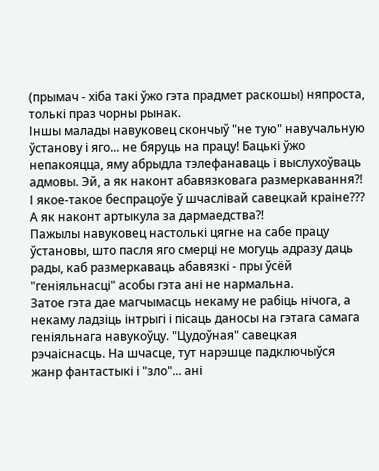(прымач - хіба такі ўжо гэта прадмет раскошы) няпроста, толькі праз чорны рынак.
Іншы малады навуковец скончыў "не тую" навучальную ўстанову і яго... не бяруць на працу! Бацькі ўжо непакояцца, яму абрыдла тэлефанаваць і выслухоўваць адмовы. Эй, а як наконт абавязковага размеркавання?! І якое-такое беспрацоўе ў шчаслівай савецкай краіне??? А як наконт артыкула за дармаедства?!
Пажылы навуковец настолькі цягне на сабе працу ўстановы, што пасля яго смерці не могуць адразу даць рады, каб размеркаваць абавязкі - пры ўсёй "геніяльнасці" асобы гэта ані не нармальна.
Затое гэта дае магчымасць некаму не рабіць нічога, а некаму ладзіць інтрыгі і пісаць даносы на гэтага самага геніяльнага навукоўцу. "Цудоўная" савецкая рэчаіснасць. На шчасце, тут нарэшце падключыўся жанр фантастыкі і "зло"... ані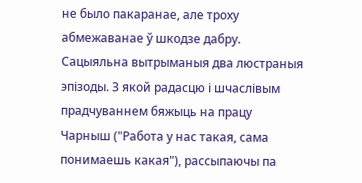не было пакаранае, але троху абмежаванае ў шкодзе дабру.
Сацыяльна вытрыманыя два люстраныя эпізоды. З якой радасцю і шчаслівым прадчуваннем бяжыць на працу Чарныш ("Работа у нас такая, сама понимаешь какая"), рассыпаючы па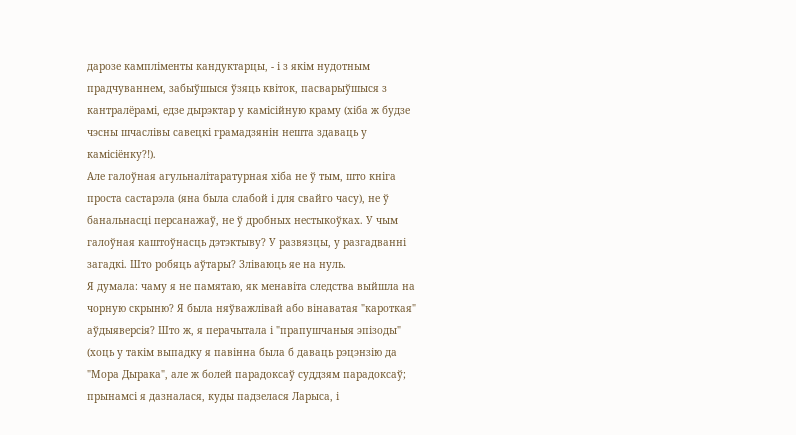дарозе кампліменты кандуктарцы, - і з якім нудотным прадчуваннем, забыўшыся ўзяць квіток, пасварыўшыся з кантралёрамі, едзе дырэктар у камісійную краму (хіба ж будзе чэсны шчаслівы савецкі грамадзянін нешта здаваць у камісіёнку?!).
Але галоўная агульналітаратурная хіба не ў тым, што кніга проста састарэла (яна была слабой і для свайго часу), не ў банальнасці персанажаў, не ў дробных нестыкоўках. У чым галоўная каштоўнасць дэтэктыву? У развязцы, у разгадванні загадкі. Што робяць аўтары? Зліваюць яе на нуль.
Я думала: чаму я не памятаю, як менавіта следства выйшла на чорную скрыню? Я была няўважлівай або вінаватая "кароткая" аўдыяверсія? Што ж, я перачытала і "прапушчаныя эпізоды" (хоць у такім выпадку я павінна была б даваць рэцэнзію да "Мора Дырака", але ж болей парадоксаў суддзям парадоксаў; прынамсі я дазналася, куды падзелася Ларыса, і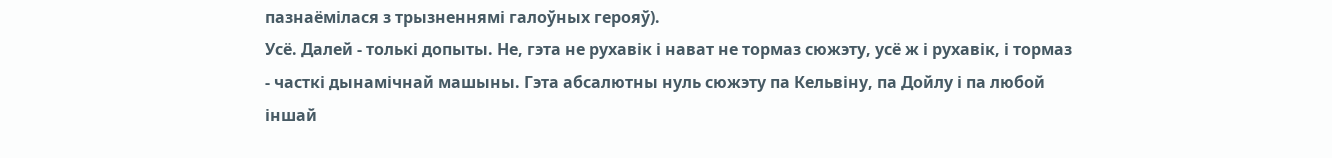пазнаёмілася з трызненнямі галоўных герояў).
Усё. Далей - толькі допыты. Не, гэта не рухавік і нават не тормаз сюжэту, усё ж і рухавік, і тормаз - часткі дынамічнай машыны. Гэта абсалютны нуль сюжэту па Кельвіну, па Дойлу і па любой іншай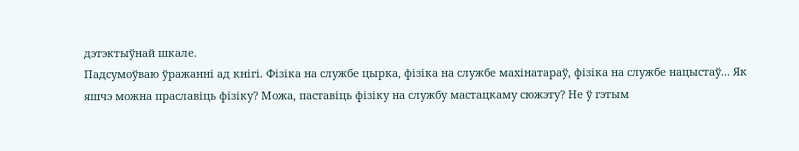дэтэктыўнай шкале.
Падсумоўваю ўражанні ад кнігі. Фізіка на службе цырка, фізіка на службе махінатараў, фізіка на службе нацыстаў... Як яшчэ можна праславіць фізіку? Можа, паставіць фізіку на службу мастацкаму сюжэту? Не ў гэтым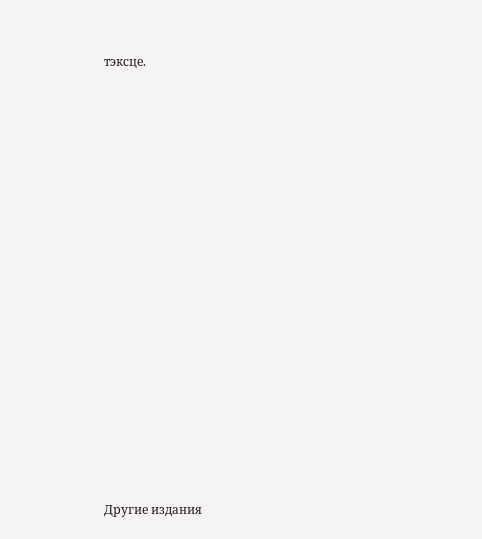тэксце.


















Другие издания